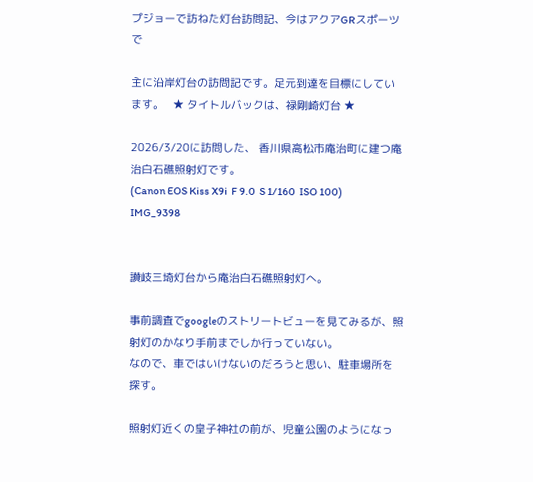プジョーで訪ねた灯台訪問記、今はアクアGRスポーツで

主に沿岸灯台の訪問記です。足元到達を目標にしています。   ★ タイトルバックは、禄剛崎灯台 ★

2026/3/20に訪問した、 香川県高松市庵治町に建つ庵治白石礁照射灯です。
(Canon EOS Kiss X9i  F 9.0  S 1/160  ISO 100)
IMG_9398


讃岐三埼灯台から庵治白石礁照射灯へ。

事前調査でgoogleのストリートビューを見てみるが、照射灯のかなり手前までしか行っていない。
なので、車ではいけないのだろうと思い、駐車場所を探す。

照射灯近くの皇子神社の前が、児童公園のようになっ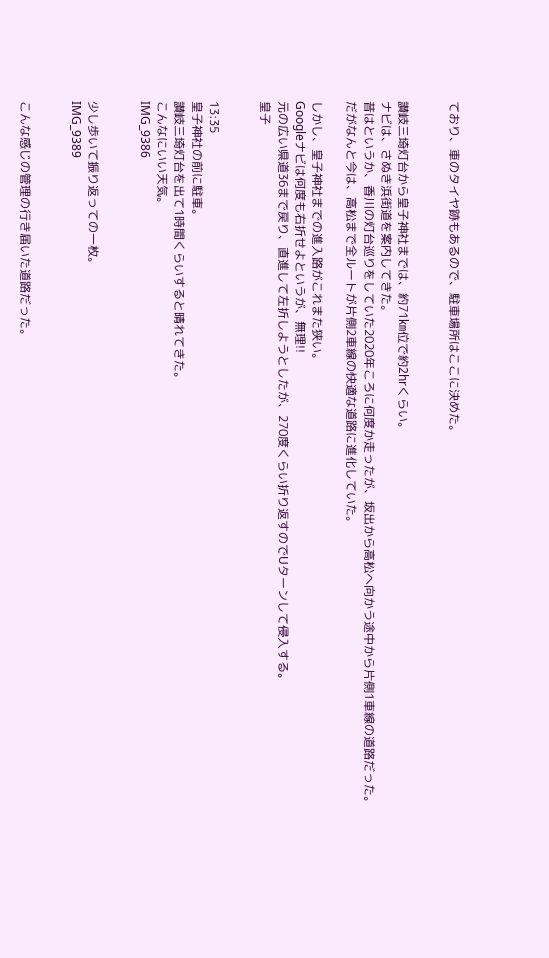ており、車のタイヤ跡もあるので、駐車場所はここに決めた。


讃岐三埼灯台から皇子神社までは、約71㎞位で約2hrくらい。
ナビは、さぬき浜街道を案内してきた。
昔はというか、香川の灯台巡りをしていた2020年ころに何度か走ったが、坂出から高松へ向かう途中から片側1車線の道路だった。
だがなんと今は、高松まで全ルートが片側2車線の快適な道路に進化していた。

しかし、皇子神社までの進入路がこれまた狭い。
Googleナビは何度も右折せよというが、無理!!
元の広い県道36まで戻り、直進して左折しようとしたが、270度くらい折り返すのでUターンして侵入する。
皇子


13:35
皇子神社の前に駐車。
讃岐三埼灯台を出て1時間くらいすると晴れてきた。
こんなにいい天気。
IMG_9386


少し歩いて振り返っての一枚。
IMG_9389


こんな感じの管理の行き届いた道路だった。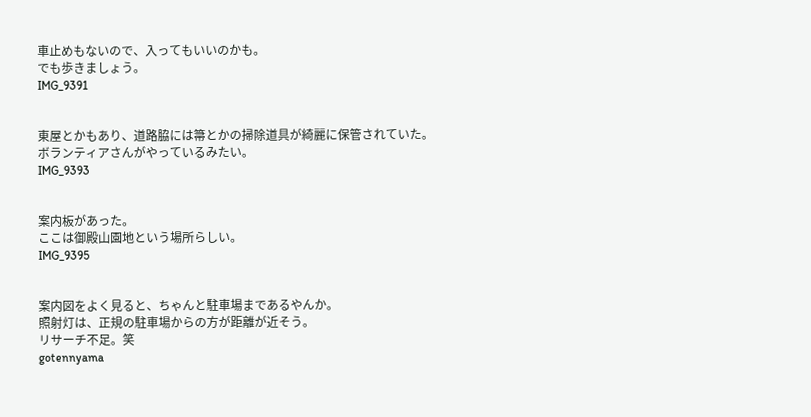車止めもないので、入ってもいいのかも。
でも歩きましょう。
IMG_9391


東屋とかもあり、道路脇には箒とかの掃除道具が綺麗に保管されていた。
ボランティアさんがやっているみたい。
IMG_9393


案内板があった。
ここは御殿山園地という場所らしい。
IMG_9395


案内図をよく見ると、ちゃんと駐車場まであるやんか。
照射灯は、正規の駐車場からの方が距離が近そう。
リサーチ不足。笑
gotennyama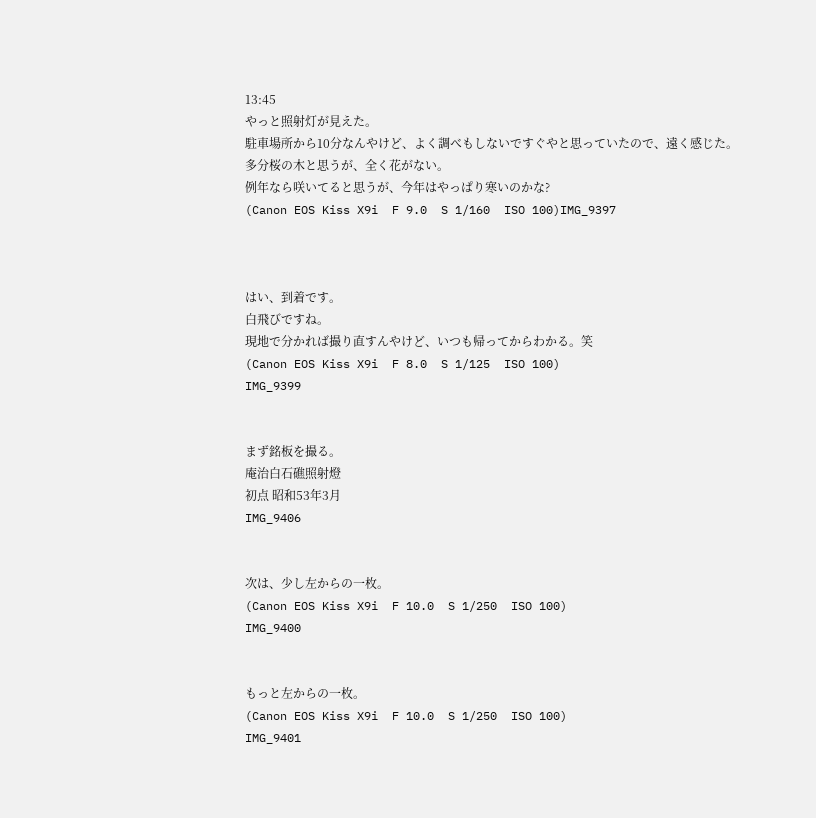13:45
やっと照射灯が見えた。
駐車場所から10分なんやけど、よく調べもしないですぐやと思っていたので、遠く感じた。
多分桜の木と思うが、全く花がない。
例年なら咲いてると思うが、今年はやっぱり寒いのかな?
(Canon EOS Kiss X9i  F 9.0  S 1/160  ISO 100)IMG_9397



はい、到着です。
白飛びですね。
現地で分かれば撮り直すんやけど、いつも帰ってからわかる。笑
(Canon EOS Kiss X9i  F 8.0  S 1/125  ISO 100)
IMG_9399


まず銘板を撮る。
庵治白石礁照射燈
初点 昭和53年3月
IMG_9406


次は、少し左からの一枚。
(Canon EOS Kiss X9i  F 10.0  S 1/250  ISO 100)
IMG_9400


もっと左からの一枚。
(Canon EOS Kiss X9i  F 10.0  S 1/250  ISO 100)
IMG_9401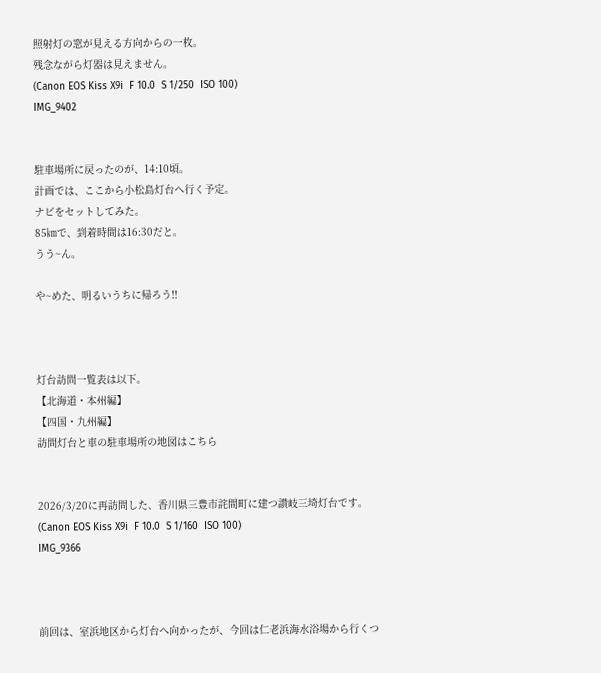照射灯の窓が見える方向からの一枚。
残念ながら灯器は見えません。
(Canon EOS Kiss X9i  F 10.0  S 1/250  ISO 100)
IMG_9402


駐車場所に戻ったのが、14:10頃。
計画では、ここから小松島灯台へ行く予定。
ナビをセットしてみた。
85㎞で、到着時間は16:30だと。
うう~ん。

や~めた、明るいうちに帰ろう!!



灯台訪問一覧表は以下。
【北海道・本州編】
【四国・九州編】
訪問灯台と車の駐車場所の地図はこちら


2026/3/20に再訪問した、香川県三豊市詫間町に建つ讃岐三埼灯台です。
(Canon EOS Kiss X9i  F 10.0  S 1/160  ISO 100)
IMG_9366



前回は、室浜地区から灯台へ向かったが、今回は仁老浜海水浴場から行くつ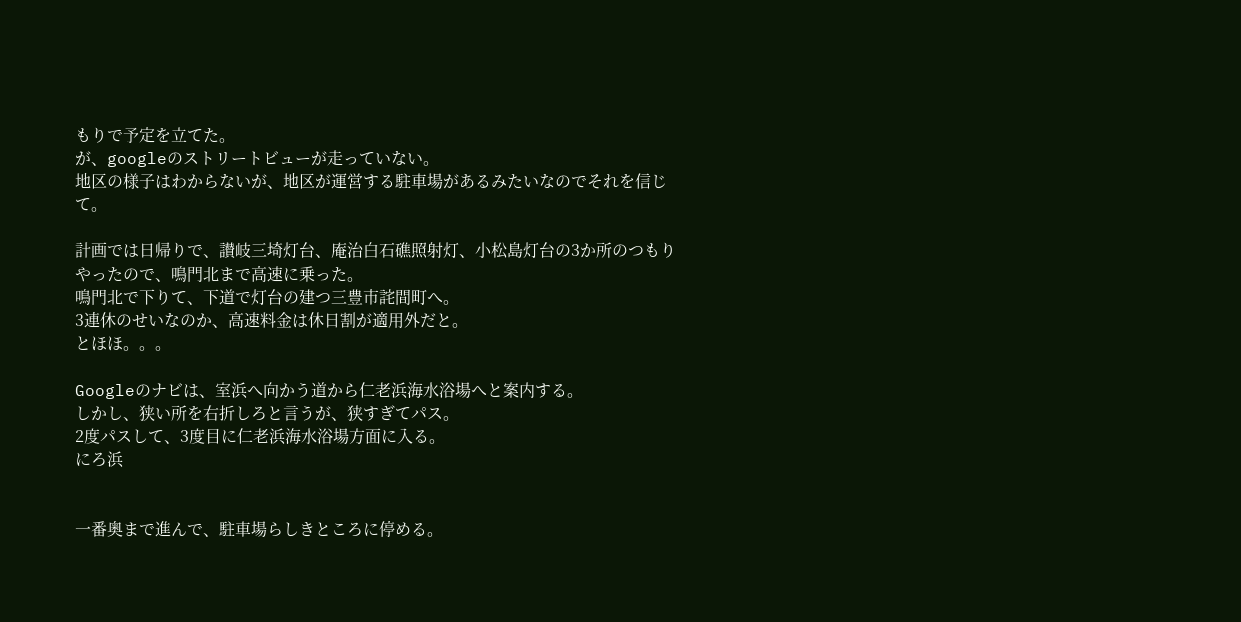もりで予定を立てた。
が、googleのストリートビューが走っていない。
地区の様子はわからないが、地区が運営する駐車場があるみたいなのでそれを信じて。

計画では日帰りで、讃岐三埼灯台、庵治白石礁照射灯、小松島灯台の3か所のつもりやったので、鳴門北まで高速に乗った。
鳴門北で下りて、下道で灯台の建つ三豊市詫間町へ。
3連休のせいなのか、高速料金は休日割が適用外だと。
とほほ。。。

Googleのナビは、室浜へ向かう道から仁老浜海水浴場へと案内する。
しかし、狭い所を右折しろと言うが、狭すぎてパス。
2度パスして、3度目に仁老浜海水浴場方面に入る。
にろ浜


一番奥まで進んで、駐車場らしきところに停める。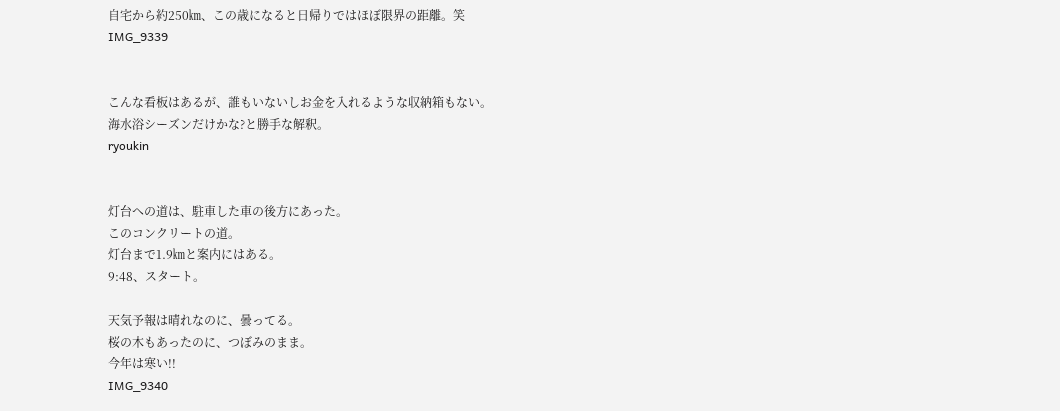自宅から約250㎞、この歳になると日帰りではほぼ限界の距離。笑
IMG_9339


こんな看板はあるが、誰もいないしお金を入れるような収納箱もない。
海水浴シーズンだけかな?と勝手な解釈。
ryoukin


灯台への道は、駐車した車の後方にあった。
このコンクリートの道。
灯台まで1.9㎞と案内にはある。
9:48、スタート。

天気予報は晴れなのに、曇ってる。
桜の木もあったのに、つぼみのまま。
今年は寒い!!
IMG_9340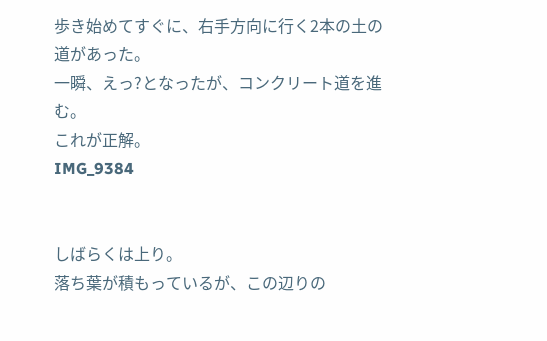歩き始めてすぐに、右手方向に行く2本の土の道があった。
一瞬、えっ?となったが、コンクリート道を進む。
これが正解。
IMG_9384


しばらくは上り。
落ち葉が積もっているが、この辺りの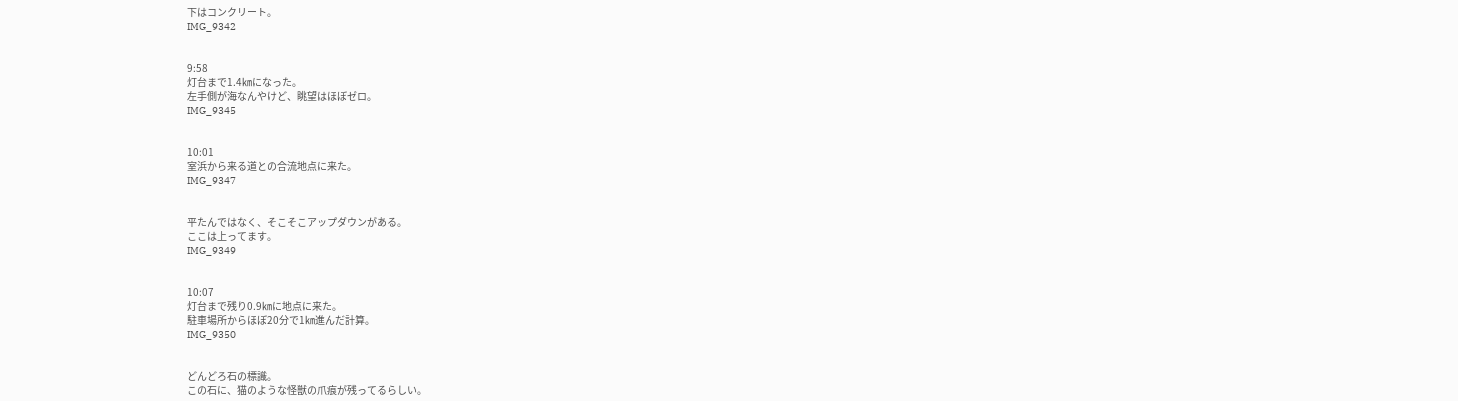下はコンクリート。
IMG_9342


9:58
灯台まで1.4㎞になった。
左手側が海なんやけど、眺望はほぼゼロ。
IMG_9345


10:01
室浜から来る道との合流地点に来た。
IMG_9347


平たんではなく、そこそこアップダウンがある。
ここは上ってます。
IMG_9349


10:07
灯台まで残り0.9㎞に地点に来た。
駐車場所からほぼ20分で1㎞進んだ計算。
IMG_9350


どんどろ石の標識。
この石に、猫のような怪獣の爪痕が残ってるらしい。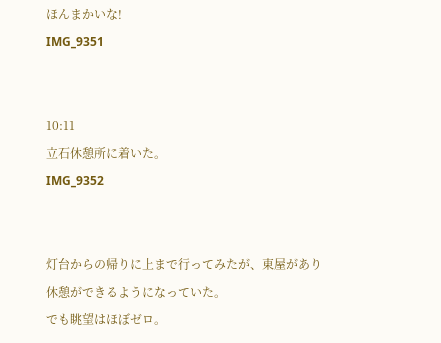ほんまかいな!
IMG_9351


10:11
立石休憩所に着いた。
IMG_9352


灯台からの帰りに上まで行ってみたが、東屋があり休憩ができるようになっていた。
でも眺望はほぼゼロ。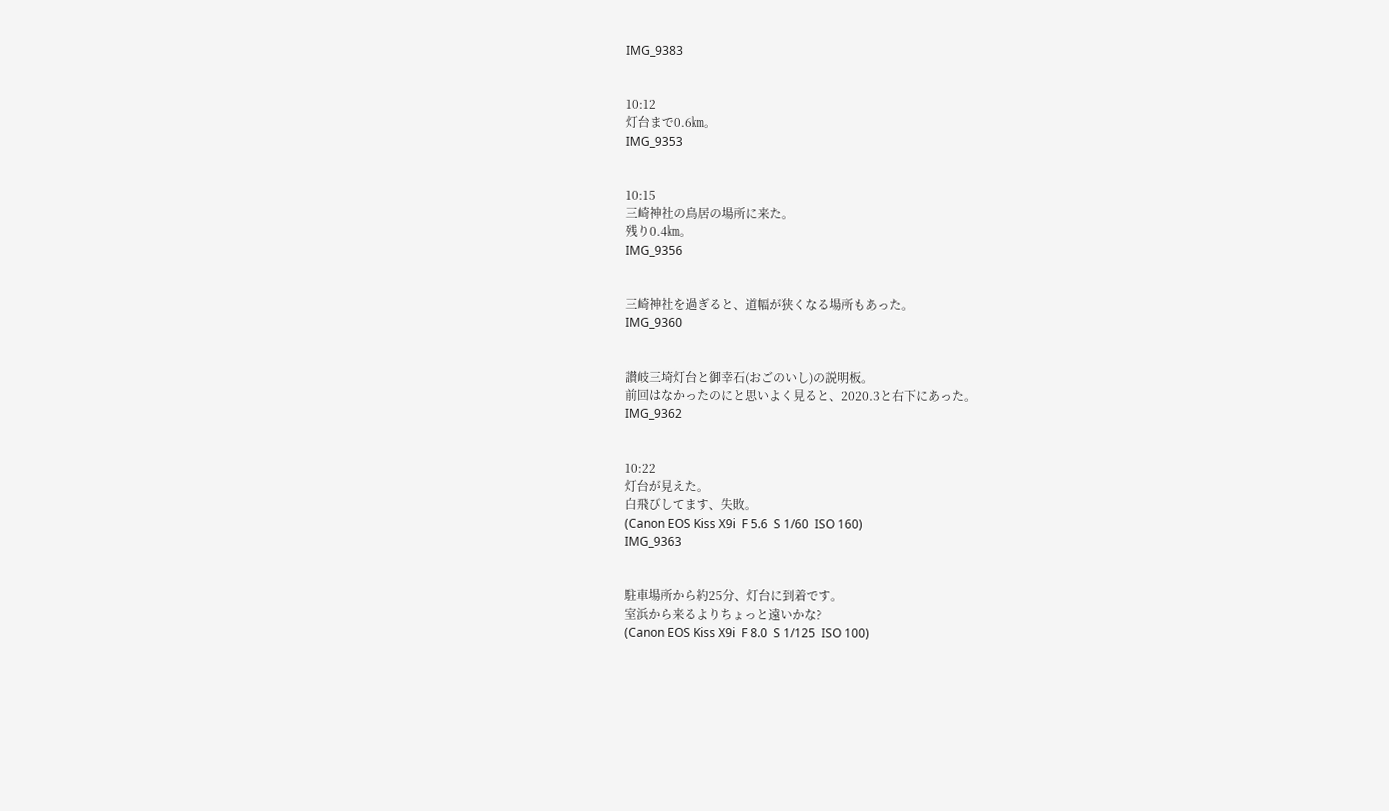IMG_9383


10:12
灯台まで0.6㎞。
IMG_9353


10:15
三崎神社の鳥居の場所に来た。
残り0.4㎞。
IMG_9356


三崎神社を過ぎると、道幅が狭くなる場所もあった。
IMG_9360


讃岐三埼灯台と御幸石(おごのいし)の説明板。
前回はなかったのにと思いよく見ると、2020.3と右下にあった。
IMG_9362


10:22
灯台が見えた。
白飛びしてます、失敗。
(Canon EOS Kiss X9i  F 5.6  S 1/60  ISO 160)
IMG_9363


駐車場所から約25分、灯台に到着です。
室浜から来るよりちょっと遠いかな?
(Canon EOS Kiss X9i  F 8.0  S 1/125  ISO 100)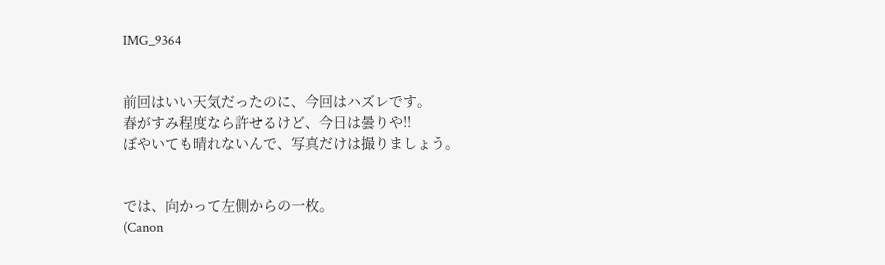IMG_9364


前回はいい天気だったのに、今回はハズレです。
春がすみ程度なら許せるけど、今日は曇りや!!
ぼやいても晴れないんで、写真だけは撮りましょう。


では、向かって左側からの一枚。
(Canon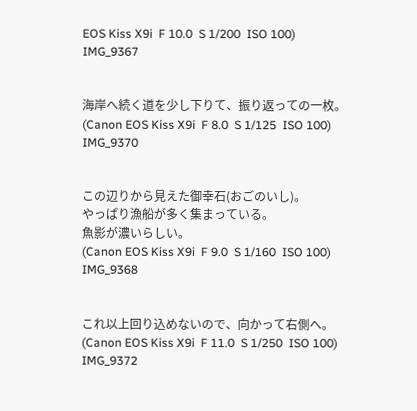EOS Kiss X9i  F 10.0  S 1/200  ISO 100)
IMG_9367


海岸へ続く道を少し下りて、振り返っての一枚。
(Canon EOS Kiss X9i  F 8.0  S 1/125  ISO 100)
IMG_9370


この辺りから見えた御幸石(おごのいし)。
やっぱり漁船が多く集まっている。
魚影が濃いらしい。
(Canon EOS Kiss X9i  F 9.0  S 1/160  ISO 100)
IMG_9368


これ以上回り込めないので、向かって右側へ。
(Canon EOS Kiss X9i  F 11.0  S 1/250  ISO 100)
IMG_9372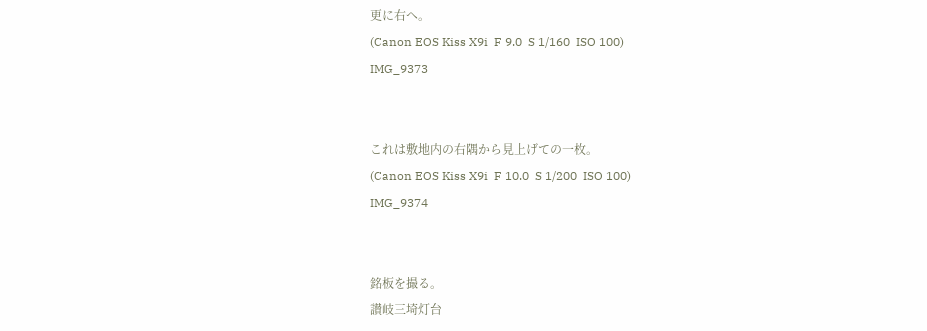更に右へ。
(Canon EOS Kiss X9i  F 9.0  S 1/160  ISO 100)
IMG_9373


これは敷地内の右隅から見上げての一枚。
(Canon EOS Kiss X9i  F 10.0  S 1/200  ISO 100)
IMG_9374


銘板を撮る。
讃岐三埼灯台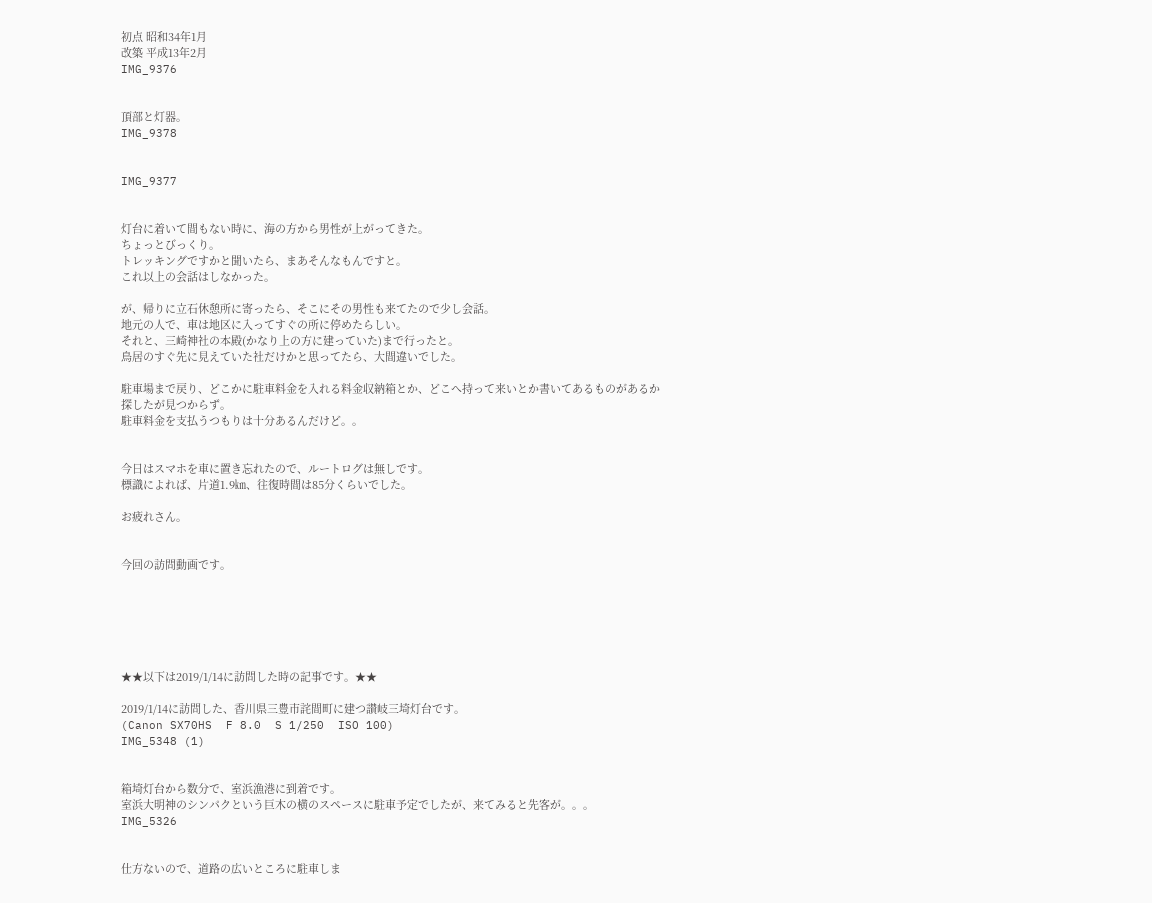初点 昭和34年1月
改築 平成13年2月
IMG_9376


頂部と灯器。
IMG_9378


IMG_9377


灯台に着いて間もない時に、海の方から男性が上がってきた。
ちょっとびっくり。
トレッキングですかと聞いたら、まあそんなもんですと。
これ以上の会話はしなかった。

が、帰りに立石休憩所に寄ったら、そこにその男性も来てたので少し会話。
地元の人で、車は地区に入ってすぐの所に停めたらしい。
それと、三崎神社の本殿(かなり上の方に建っていた)まで行ったと。
鳥居のすぐ先に見えていた社だけかと思ってたら、大間違いでした。

駐車場まで戻り、どこかに駐車料金を入れる料金収納箱とか、どこへ持って来いとか書いてあるものがあるか探したが見つからず。
駐車料金を支払うつもりは十分あるんだけど。。


今日はスマホを車に置き忘れたので、ルートログは無しです。
標識によれば、片道1.9㎞、往復時間は85分くらいでした。

お疲れさん。


今回の訪問動画です。






★★以下は2019/1/14に訪問した時の記事です。★★

2019/1/14に訪問した、香川県三豊市詫間町に建つ讃岐三埼灯台です。
(Canon SX70HS  F 8.0  S 1/250  ISO 100)
IMG_5348 (1)


箱埼灯台から数分で、室浜漁港に到着です。
室浜大明神のシンパクという巨木の横のスペースに駐車予定でしたが、来てみると先客が。。。
IMG_5326


仕方ないので、道路の広いところに駐車しま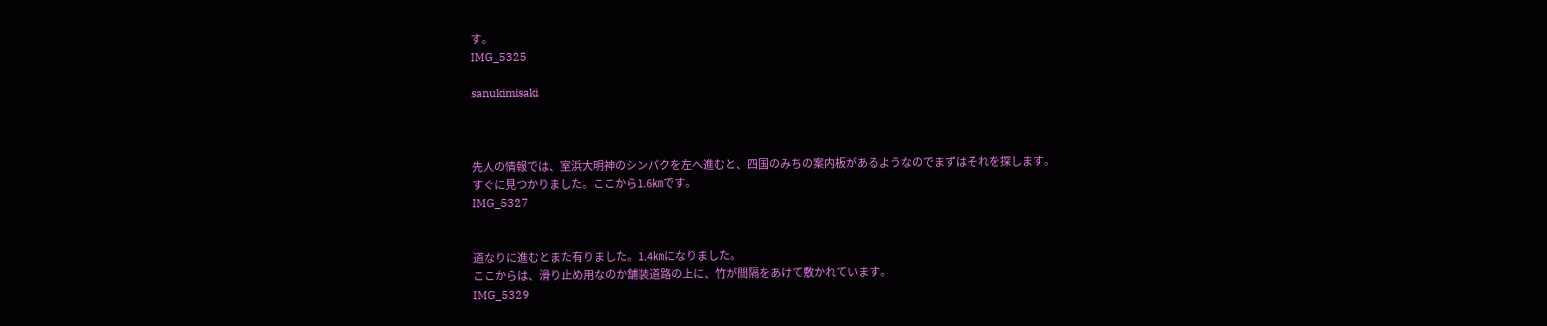す。
IMG_5325

sanukimisaki



先人の情報では、室浜大明神のシンパクを左へ進むと、四国のみちの案内板があるようなのでまずはそれを探します。
すぐに見つかりました。ここから1.6㎞です。
IMG_5327


道なりに進むとまた有りました。1.4㎞になりました。
ここからは、滑り止め用なのか舗装道路の上に、竹が間隔をあけて敷かれています。
IMG_5329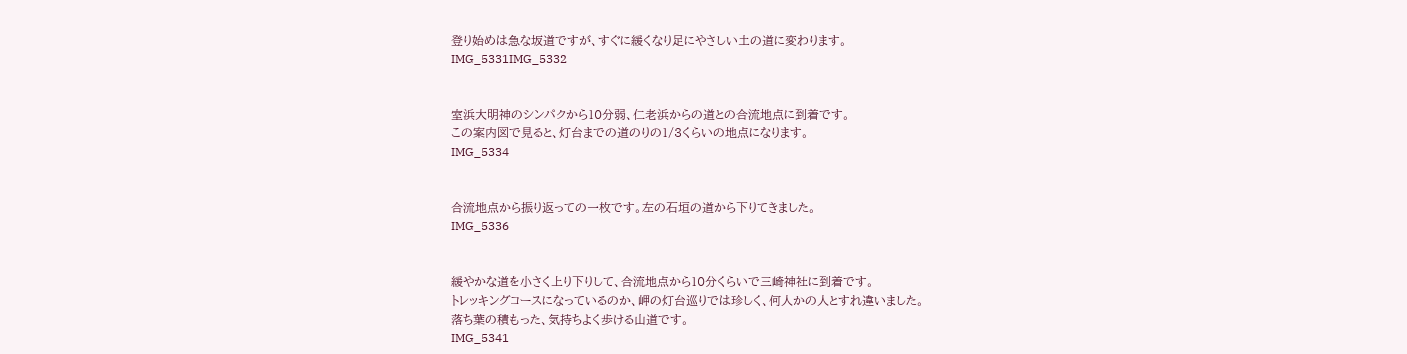登り始めは急な坂道ですが、すぐに緩くなり足にやさしい土の道に変わります。
IMG_5331IMG_5332


室浜大明神のシンパクから10分弱、仁老浜からの道との合流地点に到着です。
この案内図で見ると、灯台までの道のりの1/3くらいの地点になります。
IMG_5334


合流地点から振り返っての一枚です。左の石垣の道から下りてきました。
IMG_5336


緩やかな道を小さく上り下りして、合流地点から10分くらいで三崎神社に到着です。
トレッキングコースになっているのか、岬の灯台巡りでは珍しく、何人かの人とすれ違いました。
落ち葉の積もった、気持ちよく歩ける山道です。
IMG_5341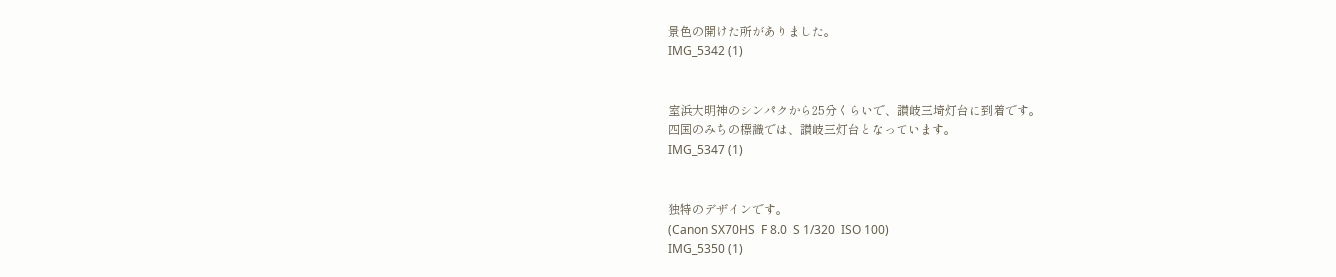景色の開けた所がありました。
IMG_5342 (1)


室浜大明神のシンパクから25分くらいで、讃岐三埼灯台に到着です。
四国のみちの標識では、讃岐三灯台となっています。
IMG_5347 (1)


独特のデザインです。
(Canon SX70HS  F 8.0  S 1/320  ISO 100)
IMG_5350 (1)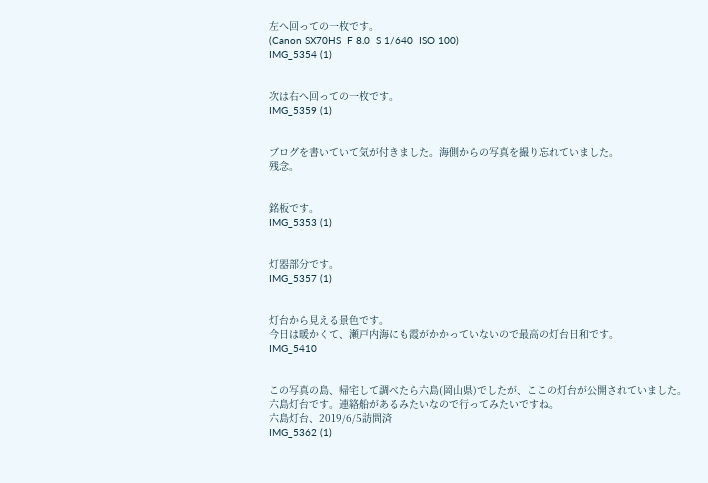左へ回っての一枚です。
(Canon SX70HS  F 8.0  S 1/640  ISO 100)
IMG_5354 (1)


次は右へ回っての一枚です。
IMG_5359 (1)


ブログを書いていて気が付きました。海側からの写真を撮り忘れていました。
残念。


銘板です。
IMG_5353 (1)


灯器部分です。
IMG_5357 (1)


灯台から見える景色です。
今日は暖かくて、瀬戸内海にも霞がかかっていないので最高の灯台日和です。
IMG_5410


この写真の島、帰宅して調べたら六島(岡山県)でしたが、ここの灯台が公開されていました。
六島灯台です。連絡船があるみたいなので行ってみたいですね。
六島灯台、2019/6/5訪問済
IMG_5362 (1)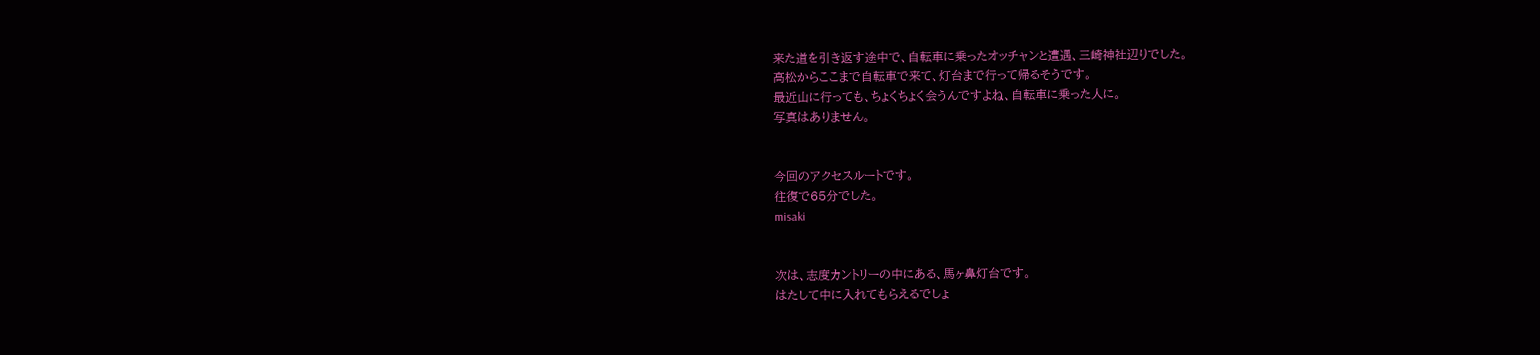来た道を引き返す途中で、自転車に乗ったオッチャンと遭遇、三崎神社辺りでした。
高松からここまで自転車で来て、灯台まで行って帰るそうです。
最近山に行っても、ちょくちょく会うんですよね、自転車に乗った人に。
写真はありません。


今回のアクセスルートです。
往復で65分でした。
misaki


次は、志度カントリーの中にある、馬ヶ鼻灯台です。
はたして中に入れてもらえるでしょ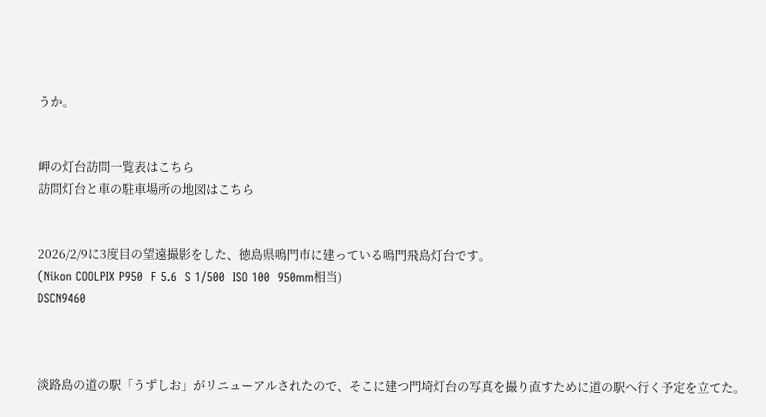うか。


岬の灯台訪問一覧表はこちら
訪問灯台と車の駐車場所の地図はこちら


2026/2/9に3度目の望遠撮影をした、徳島県鳴門市に建っている鳴門飛島灯台です。
(Nikon COOLPIX P950  F 5.6  S 1/500  ISO 100  950mm相当)
DSCN9460



淡路島の道の駅「うずしお」がリニューアルされたので、そこに建つ門埼灯台の写真を撮り直すために道の駅へ行く予定を立てた。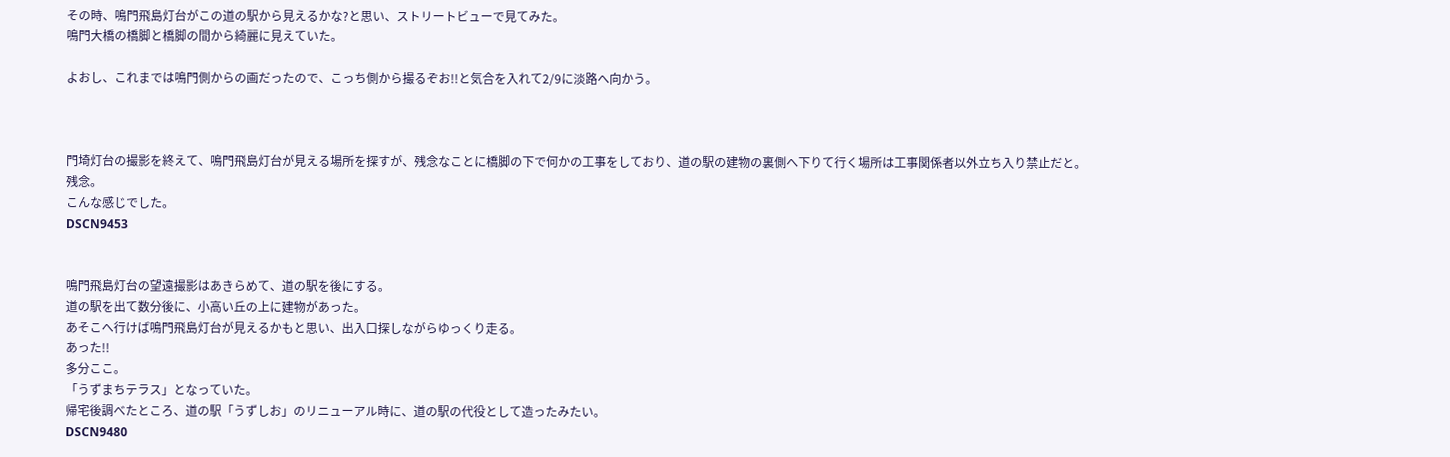その時、鳴門飛島灯台がこの道の駅から見えるかな?と思い、ストリートビューで見てみた。
鳴門大橋の橋脚と橋脚の間から綺麗に見えていた。

よおし、これまでは鳴門側からの画だったので、こっち側から撮るぞお!!と気合を入れて2/9に淡路へ向かう。



門埼灯台の撮影を終えて、鳴門飛島灯台が見える場所を探すが、残念なことに橋脚の下で何かの工事をしており、道の駅の建物の裏側へ下りて行く場所は工事関係者以外立ち入り禁止だと。
残念。
こんな感じでした。
DSCN9453


鳴門飛島灯台の望遠撮影はあきらめて、道の駅を後にする。
道の駅を出て数分後に、小高い丘の上に建物があった。
あそこへ行けば鳴門飛島灯台が見えるかもと思い、出入口探しながらゆっくり走る。
あった!!
多分ここ。
「うずまちテラス」となっていた。
帰宅後調べたところ、道の駅「うずしお」のリニューアル時に、道の駅の代役として造ったみたい。
DSCN9480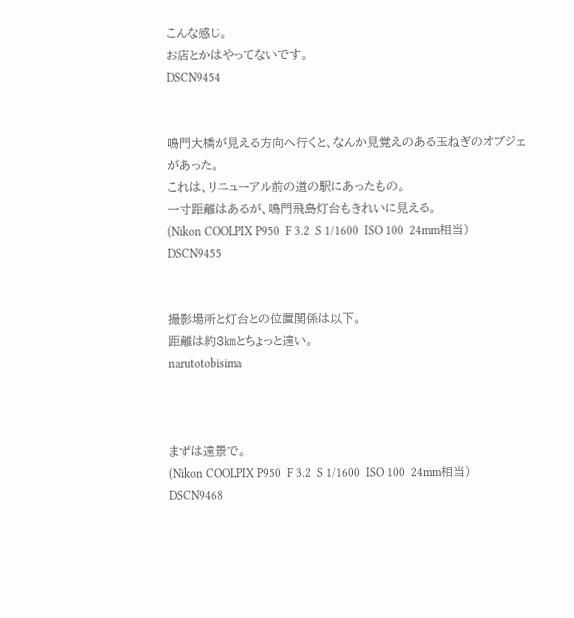こんな感じ。
お店とかはやってないです。
DSCN9454


鳴門大橋が見える方向へ行くと、なんか見覚えのある玉ねぎのオブジェがあった。
これは、リニューアル前の道の駅にあったもの。
一寸距離はあるが、鳴門飛島灯台もきれいに見える。
(Nikon COOLPIX P950  F 3.2  S 1/1600  ISO 100  24mm相当)
DSCN9455


撮影場所と灯台との位置関係は以下。
距離は約3㎞とちょっと遠い。
narutotobisima



まずは遠景で。
(Nikon COOLPIX P950  F 3.2  S 1/1600  ISO 100  24mm相当)
DSCN9468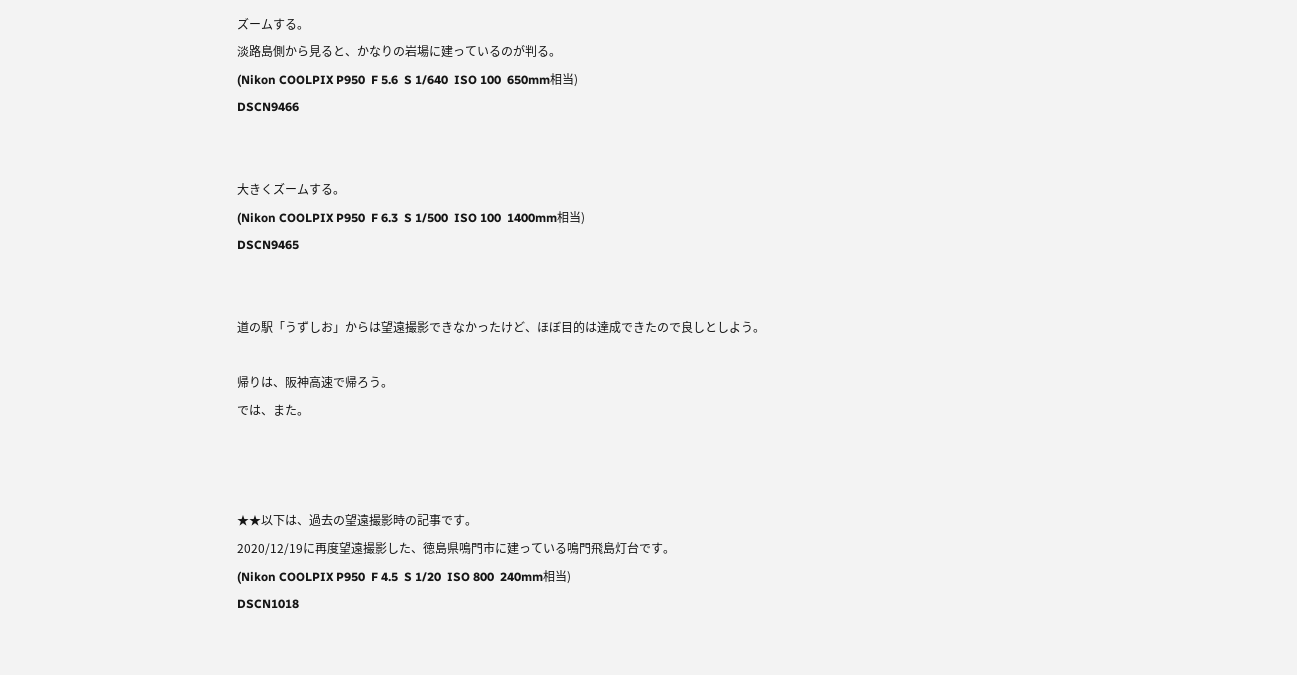ズームする。
淡路島側から見ると、かなりの岩場に建っているのが判る。
(Nikon COOLPIX P950  F 5.6  S 1/640  ISO 100  650mm相当)
DSCN9466


大きくズームする。
(Nikon COOLPIX P950  F 6.3  S 1/500  ISO 100  1400mm相当)
DSCN9465


道の駅「うずしお」からは望遠撮影できなかったけど、ほぼ目的は達成できたので良しとしよう。

帰りは、阪神高速で帰ろう。
では、また。



★★以下は、過去の望遠撮影時の記事です。
2020/12/19に再度望遠撮影した、徳島県鳴門市に建っている鳴門飛島灯台です。
(Nikon COOLPIX P950  F 4.5  S 1/20  ISO 800  240mm相当)
DSCN1018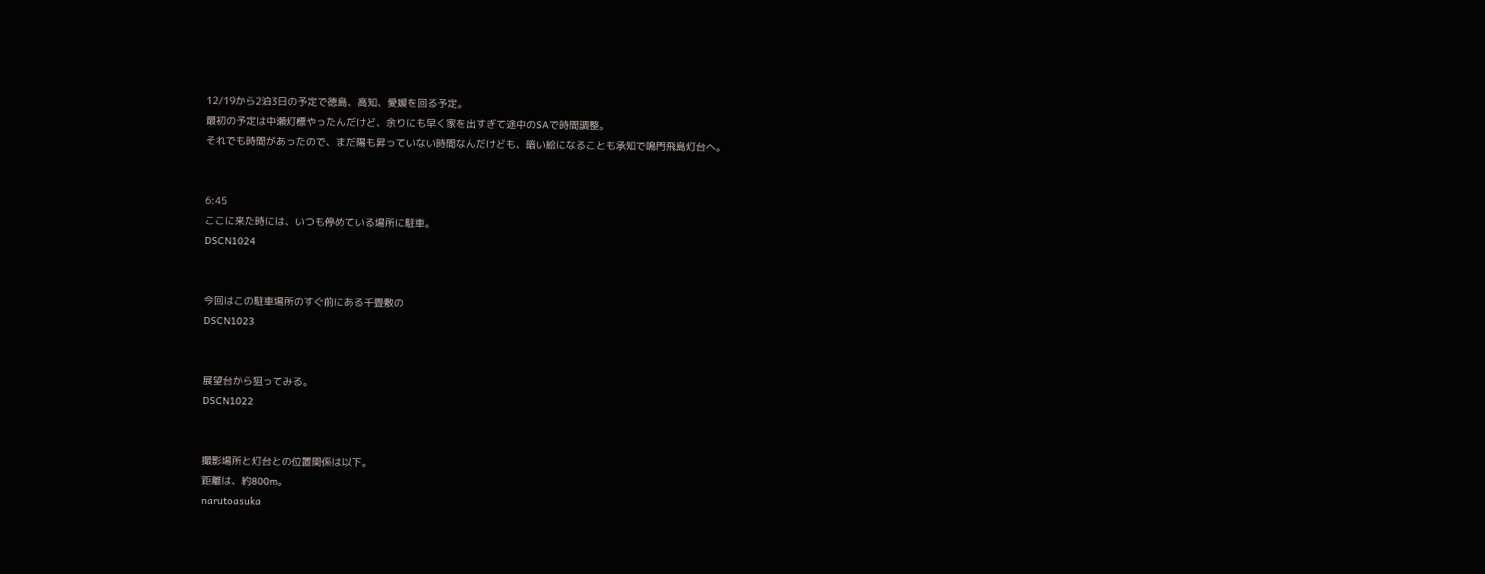12/19から2泊3日の予定で徳島、高知、愛媛を回る予定。
最初の予定は中瀬灯標やったんだけど、余りにも早く家を出すぎて途中のSAで時間調整。
それでも時間があったので、まだ陽も昇っていない時間なんだけども、暗い絵になることも承知で鳴門飛島灯台へ。


6:45
ここに来た時には、いつも停めている場所に駐車。
DSCN1024


今回はこの駐車場所のすぐ前にある千畳敷の
DSCN1023


展望台から狙ってみる。
DSCN1022


撮影場所と灯台との位置関係は以下。
距離は、約800m。
narutoasuka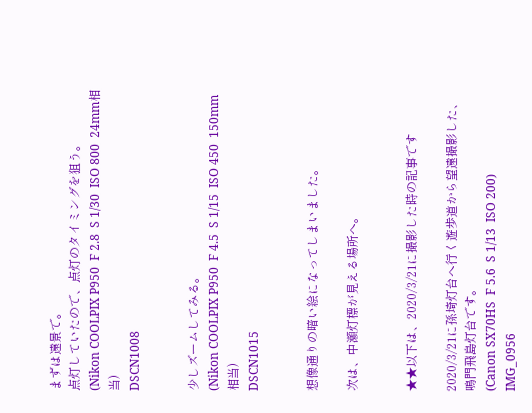まずは遠景で。
点灯していたので、点灯のタイミングを狙う。
(Nikon COOLPIX P950  F 2.8  S 1/30  ISO 800  24mm相当)
DSCN1008


少しズームしてみる。
(Nikon COOLPIX P950  F 4.5  S 1/15  ISO 450  150mm相当)
DSCN1015


想像通りの暗い絵になってしまいました。

次は、中瀬灯標が見える場所へ。


★★以下は、2020/3/21に撮影した時の記事です

2020/3/21に孫埼灯台へ行く遊歩道から望遠撮影した、鳴門飛島灯台です。
(Canon SX70HS  F 5.6  S 1/13  ISO 200)
IMG_0956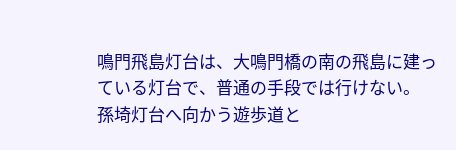鳴門飛島灯台は、大鳴門橋の南の飛島に建っている灯台で、普通の手段では行けない。
孫埼灯台へ向かう遊歩道と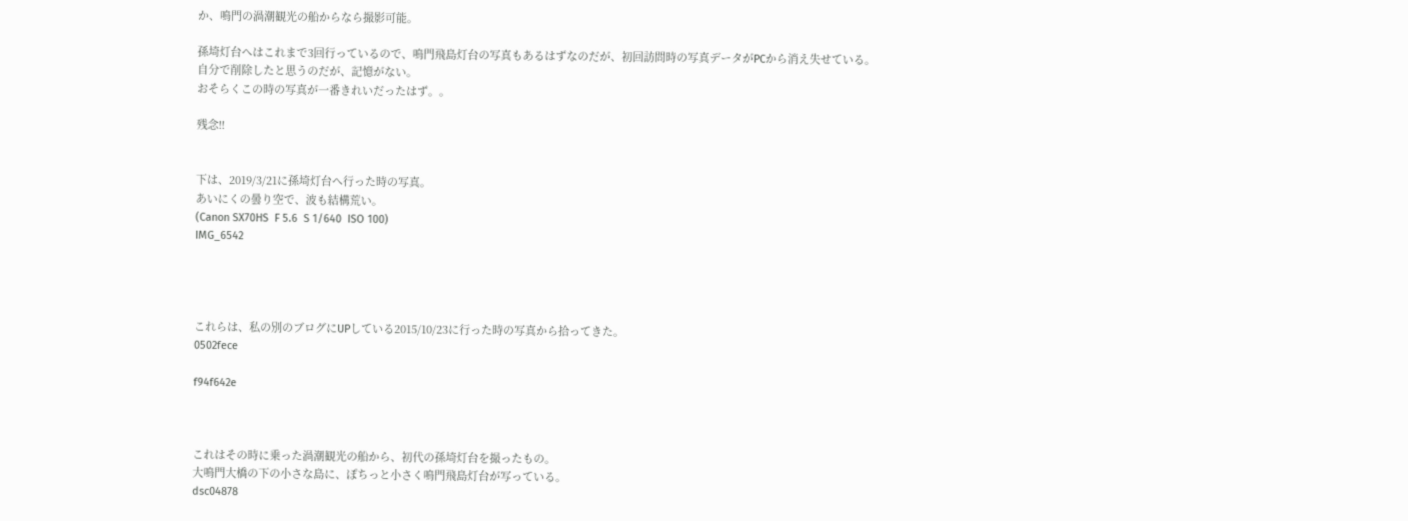か、鳴門の渦潮観光の船からなら撮影可能。

孫埼灯台へはこれまで3回行っているので、鳴門飛島灯台の写真もあるはずなのだが、初回訪問時の写真データがPCから消え失せている。
自分で削除したと思うのだが、記憶がない。
おそらくこの時の写真が一番きれいだったはず。。

残念!!


下は、2019/3/21に孫埼灯台へ行った時の写真。
あいにくの曇り空で、波も結構荒い。
(Canon SX70HS  F 5.6  S 1/640  ISO 100)
IMG_6542




これらは、私の別のブログにUPしている2015/10/23に行った時の写真から拾ってきた。
0502fece

f94f642e



これはその時に乗った渦潮観光の船から、初代の孫埼灯台を撮ったもの。
大鳴門大橋の下の小さな島に、ぽちっと小さく鳴門飛島灯台が写っている。
dsc04878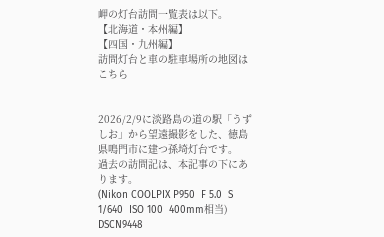岬の灯台訪問一覧表は以下。
【北海道・本州編】
【四国・九州編】
訪問灯台と車の駐車場所の地図はこちら


2026/2/9に淡路島の道の駅「うずしお」から望遠撮影をした、徳島県鳴門市に建つ孫埼灯台です。
過去の訪問記は、本記事の下にあります。
(Nikon COOLPIX P950  F 5.0  S 1/640  ISO 100  400mm相当)
DSCN9448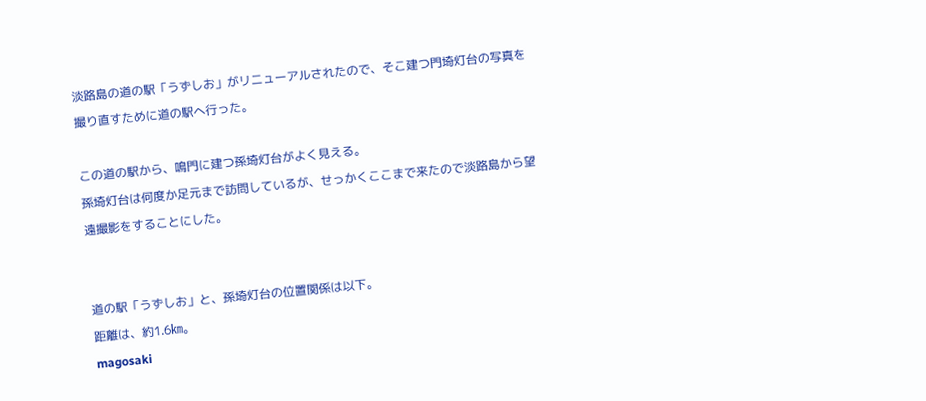淡路島の道の駅「うずしお」がリニューアルされたので、そこ建つ門埼灯台の写真を撮り直すために道の駅へ行った。

この道の駅から、鳴門に建つ孫埼灯台がよく見える。
孫埼灯台は何度か足元まで訪問しているが、せっかくここまで来たので淡路島から望遠撮影をすることにした。


道の駅「うずしお」と、孫埼灯台の位置関係は以下。
距離は、約1.6㎞。
magosaki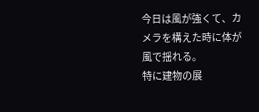今日は風が強くて、カメラを構えた時に体が風で揺れる。
特に建物の展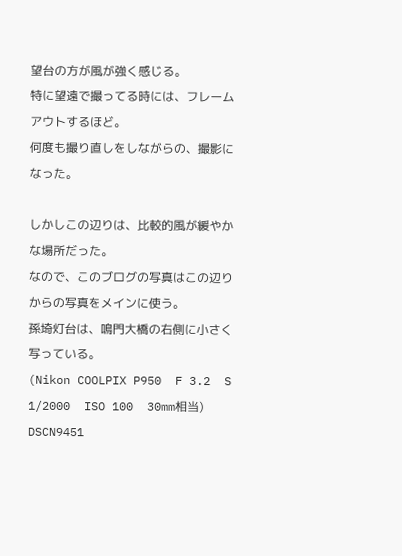望台の方が風が強く感じる。
特に望遠で撮ってる時には、フレームアウトするほど。
何度も撮り直しをしながらの、撮影になった。

しかしこの辺りは、比較的風が緩やかな場所だった。
なので、このブログの写真はこの辺りからの写真をメインに使う。
孫埼灯台は、鳴門大橋の右側に小さく写っている。
(Nikon COOLPIX P950  F 3.2  S 1/2000  ISO 100  30mm相当)
DSCN9451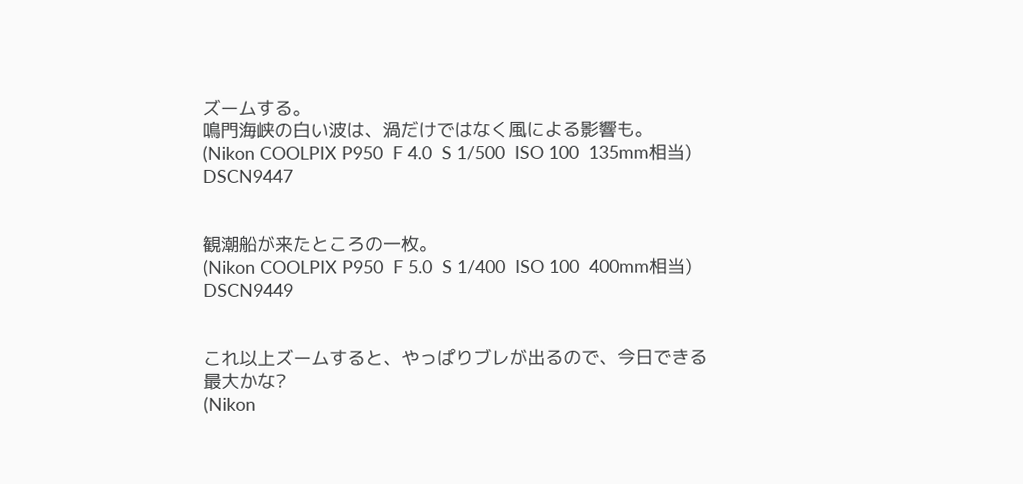ズームする。
鳴門海峡の白い波は、渦だけではなく風による影響も。
(Nikon COOLPIX P950  F 4.0  S 1/500  ISO 100  135mm相当)
DSCN9447


観潮船が来たところの一枚。
(Nikon COOLPIX P950  F 5.0  S 1/400  ISO 100  400mm相当)
DSCN9449


これ以上ズームすると、やっぱりブレが出るので、今日できる最大かな?
(Nikon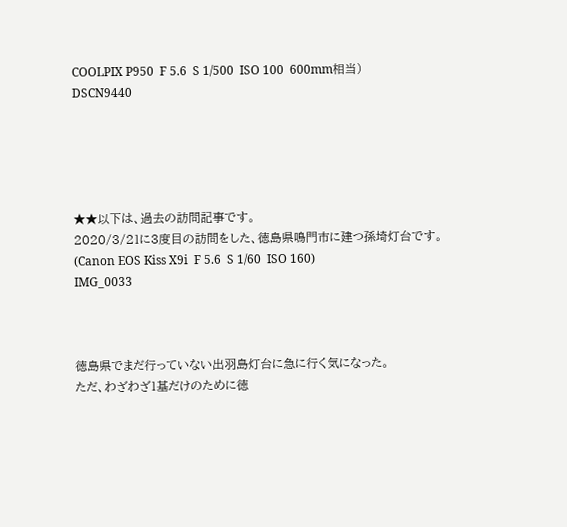COOLPIX P950  F 5.6  S 1/500  ISO 100  600mm相当)
DSCN9440





★★以下は、過去の訪問記事です。
2020/3/21に3度目の訪問をした、徳島県鳴門市に建つ孫埼灯台です。
(Canon EOS Kiss X9i  F 5.6  S 1/60  ISO 160)
IMG_0033



徳島県でまだ行っていない出羽島灯台に急に行く気になった。
ただ、わざわざ1基だけのために徳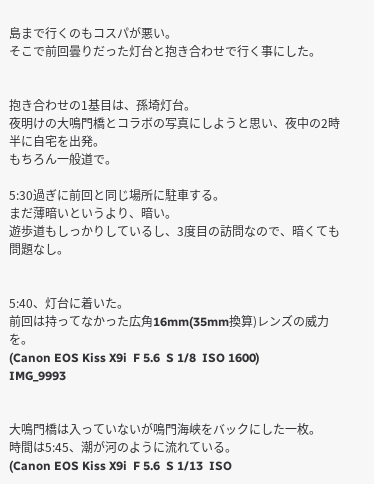島まで行くのもコスパが悪い。
そこで前回曇りだった灯台と抱き合わせで行く事にした。


抱き合わせの1基目は、孫埼灯台。
夜明けの大鳴門橋とコラボの写真にしようと思い、夜中の2時半に自宅を出発。
もちろん一般道で。

5:30過ぎに前回と同じ場所に駐車する。
まだ薄暗いというより、暗い。
遊歩道もしっかりしているし、3度目の訪問なので、暗くても問題なし。


5:40、灯台に着いた。
前回は持ってなかった広角16mm(35mm換算)レンズの威力を。
(Canon EOS Kiss X9i  F 5.6  S 1/8  ISO 1600)
IMG_9993


大鳴門橋は入っていないが鳴門海峡をバックにした一枚。
時間は5:45、潮が河のように流れている。
(Canon EOS Kiss X9i  F 5.6  S 1/13  ISO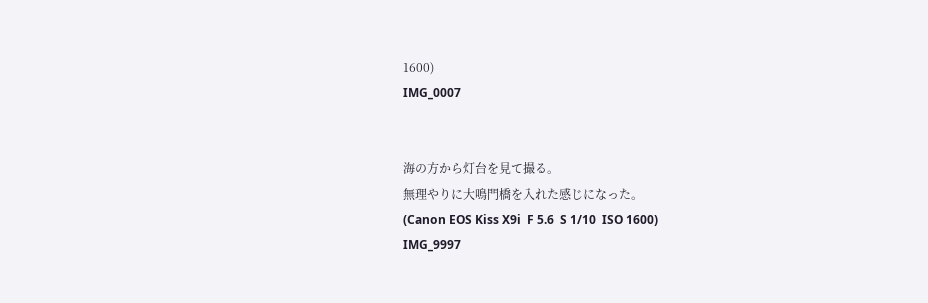1600)
IMG_0007


海の方から灯台を見て撮る。
無理やりに大鳴門橋を入れた感じになった。
(Canon EOS Kiss X9i  F 5.6  S 1/10  ISO 1600)
IMG_9997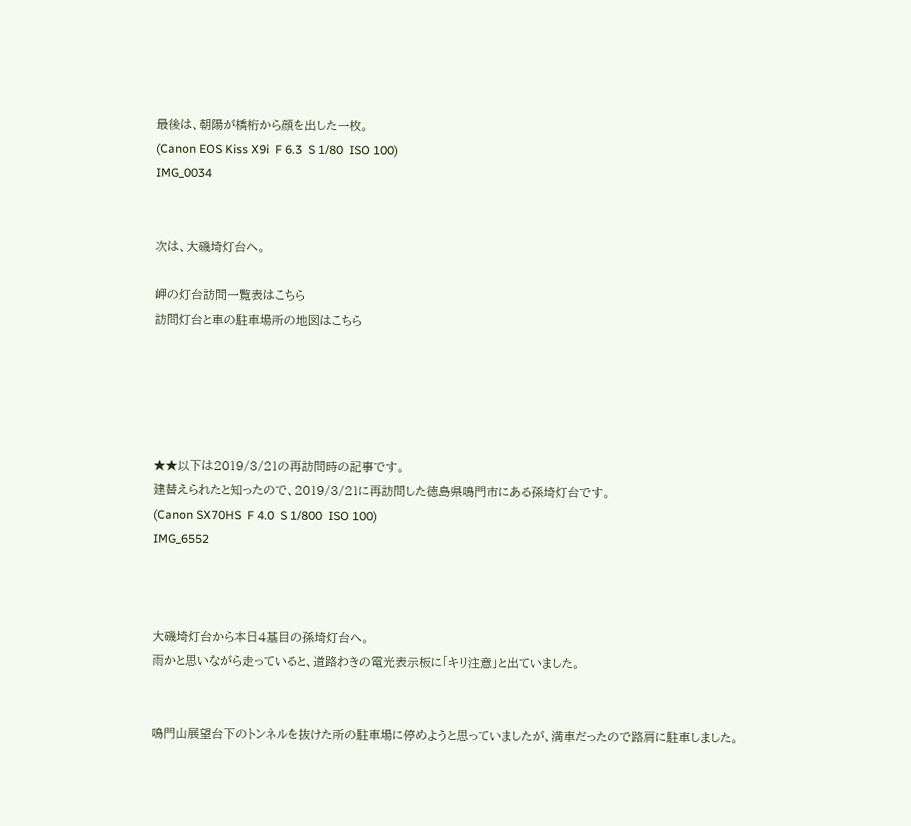最後は、朝陽が橋桁から顔を出した一枚。
(Canon EOS Kiss X9i  F 6.3  S 1/80  ISO 100)
IMG_0034


次は、大磯埼灯台へ。

岬の灯台訪問一覧表はこちら
訪問灯台と車の駐車場所の地図はこちら





★★以下は2019/3/21の再訪問時の記事です。
建替えられたと知ったので、2019/3/21に再訪問した徳島県鳴門市にある孫埼灯台です。
(Canon SX70HS  F 4.0  S 1/800  ISO 100)
IMG_6552



大磯埼灯台から本日4基目の孫埼灯台へ。
雨かと思いながら走っていると、道路わきの電光表示板に「キリ注意」と出ていました。


鳴門山展望台下のトンネルを抜けた所の駐車場に停めようと思っていましたが、満車だったので路肩に駐車しました。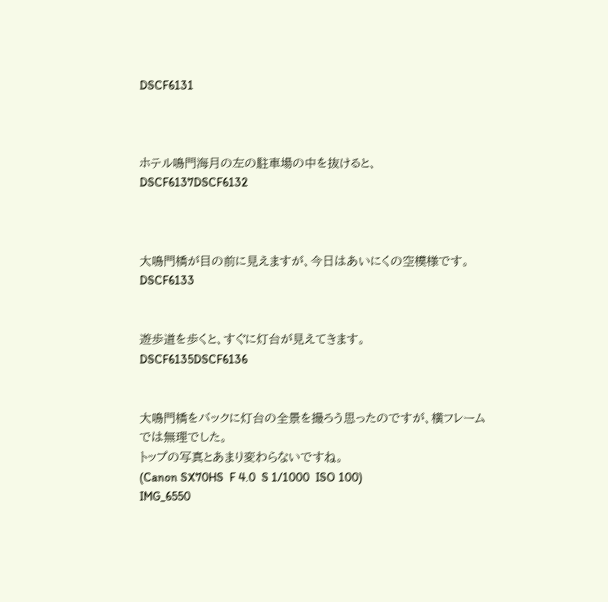DSCF6131



ホテル鳴門海月の左の駐車場の中を抜けると、
DSCF6137DSCF6132



大鳴門橋が目の前に見えますが、今日はあいにくの空模様です。
DSCF6133


遊歩道を歩くと、すぐに灯台が見えてきます。
DSCF6135DSCF6136


大鳴門橋をバックに灯台の全景を撮ろう思ったのですが、横フレームでは無理でした。
トップの写真とあまり変わらないですね。
(Canon SX70HS  F 4.0  S 1/1000  ISO 100)
IMG_6550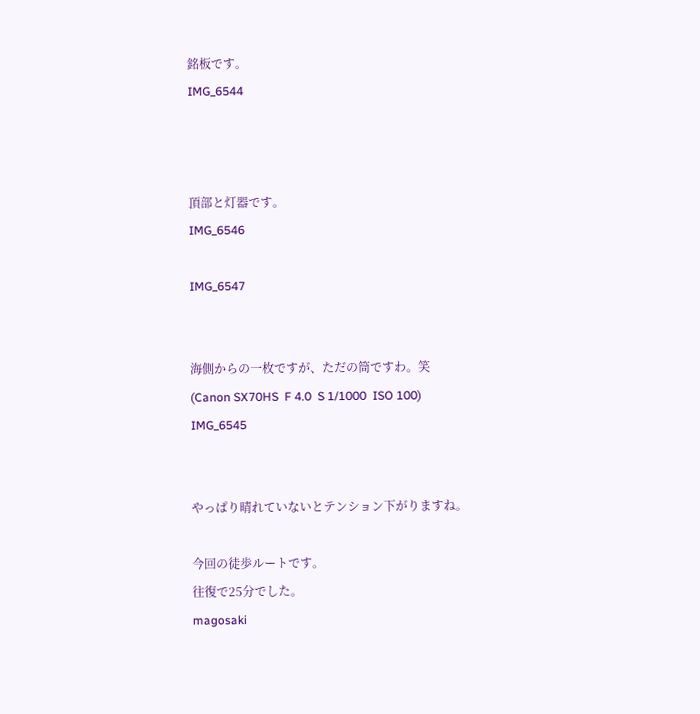銘板です。
IMG_6544



頂部と灯器です。
IMG_6546

IMG_6547


海側からの一枚ですが、ただの筒ですわ。笑
(Canon SX70HS  F 4.0  S 1/1000  ISO 100)
IMG_6545


やっぱり晴れていないとテンション下がりますね。

今回の徒歩ルートです。
往復で25分でした。
magosaki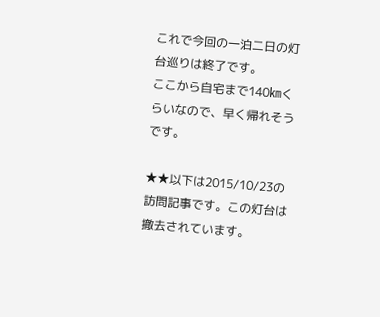これで今回の一泊二日の灯台巡りは終了です。
ここから自宅まで140㎞くらいなので、早く帰れそうです。

★★以下は2015/10/23の訪問記事です。この灯台は撤去されています。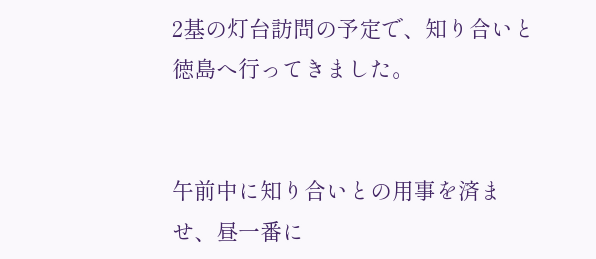2基の灯台訪問の予定で、知り合いと徳島へ行ってきました。


午前中に知り合いとの用事を済ませ、昼一番に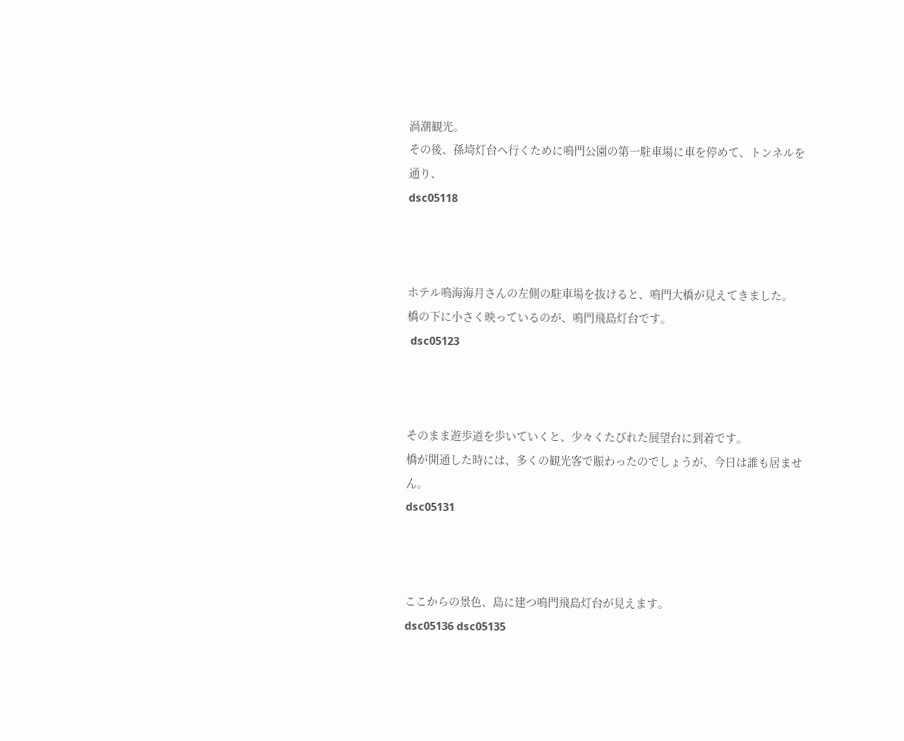渦潮観光。
その後、孫埼灯台へ行くために鳴門公園の第一駐車場に車を停めて、トンネルを通り、
dsc05118



ホテル鳴海海月さんの左側の駐車場を抜けると、鳴門大橋が見えてきました。
橋の下に小さく映っているのが、鳴門飛島灯台です。
 dsc05123



そのまま遊歩道を歩いていくと、少々くたびれた展望台に到着です。
橋が開通した時には、多くの観光客で賑わったのでしょうが、今日は誰も居ません。
dsc05131



ここからの景色、島に建つ鳴門飛島灯台が見えます。
dsc05136 dsc05135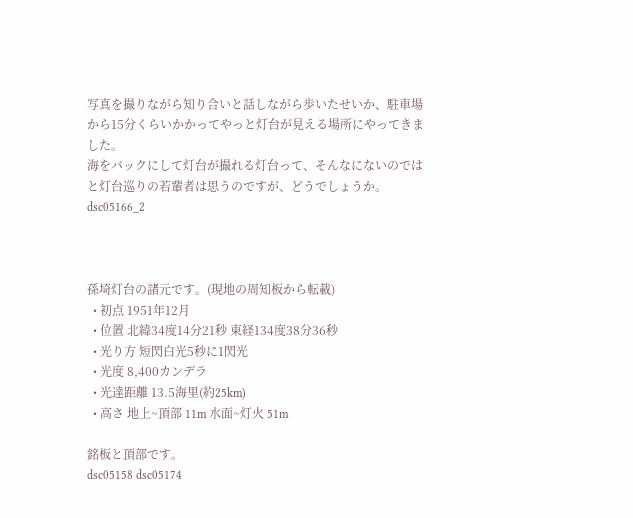写真を撮りながら知り合いと話しながら歩いたせいか、駐車場から15分くらいかかってやっと灯台が見える場所にやってきました。
海をバックにして灯台が撮れる灯台って、そんなにないのではと灯台巡りの若輩者は思うのですが、どうでしょうか。
dsc05166_2



孫埼灯台の諸元です。(現地の周知板から転載)
  • 初点 1951年12月
  • 位置 北緯34度14分21秒 東経134度38分36秒
  • 光り方 短閃白光5秒に1閃光
  • 光度 8,400カンデラ
  • 光達距離 13.5海里(約25km)
  • 高さ 地上~頂部 11m 水面~灯火 51m

銘板と頂部です。
dsc05158 dsc05174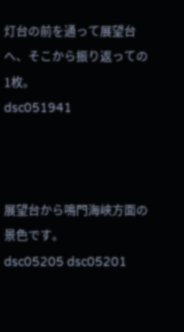灯台の前を通って展望台へ、そこから振り返っての1枚。
dsc051941



展望台から鳴門海峡方面の景色です。
dsc05205 dsc05201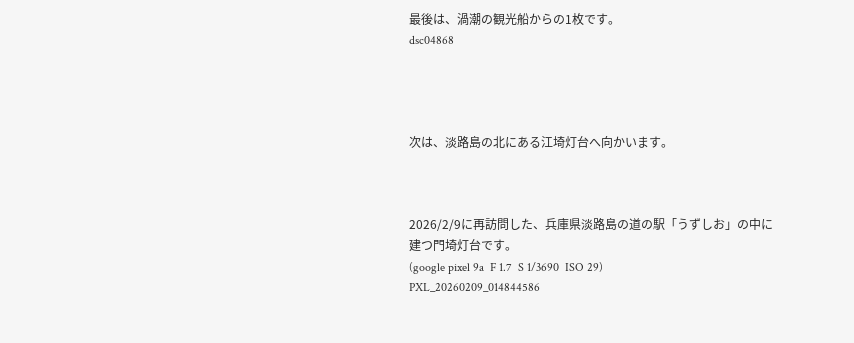最後は、渦潮の観光船からの1枚です。
dsc04868




次は、淡路島の北にある江埼灯台へ向かいます。



2026/2/9に再訪問した、兵庫県淡路島の道の駅「うずしお」の中に建つ門埼灯台です。
(google pixel 9a  F 1.7  S 1/3690  ISO 29)
PXL_20260209_014844586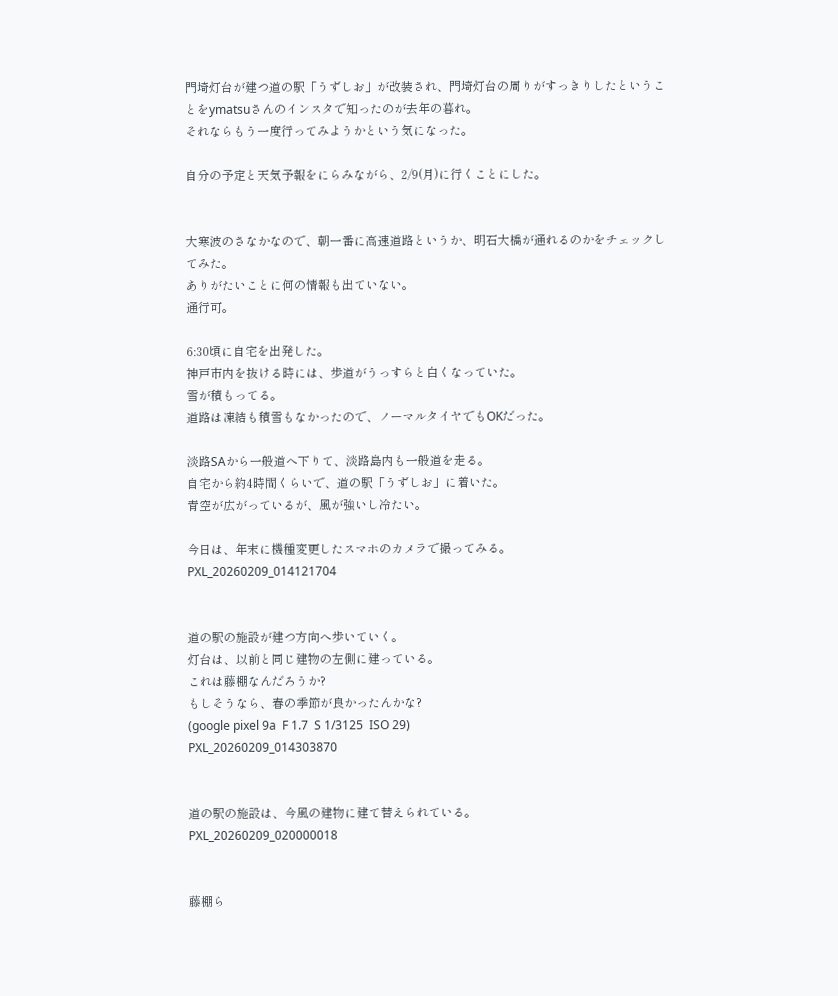門埼灯台が建つ道の駅「うずしお」が改装され、門埼灯台の周りがすっきりしたということをymatsuさんのインスタで知ったのが去年の暮れ。
それならもう一度行ってみようかという気になった。

自分の予定と天気予報をにらみながら、2/9(月)に行くことにした。


大寒波のさなかなので、朝一番に高速道路というか、明石大橋が通れるのかをチェックしてみた。
ありがたいことに何の情報も出ていない。
通行可。

6:30頃に自宅を出発した。
神戸市内を抜ける時には、歩道がうっすらと白くなっていた。
雪が積もってる。
道路は凍結も積雪もなかったので、ノーマルタイヤでもOKだった。

淡路SAから一般道へ下りて、淡路島内も一般道を走る。
自宅から約4時間くらいで、道の駅「うずしお」に着いた。
青空が広がっているが、風が強いし冷たい。

今日は、年末に機種変更したスマホのカメラで撮ってみる。
PXL_20260209_014121704


道の駅の施設が建つ方向へ歩いていく。
灯台は、以前と同じ建物の左側に建っている。
これは藤棚なんだろうか?
もしそうなら、春の季節が良かったんかな?
(google pixel 9a  F 1.7  S 1/3125  ISO 29)
PXL_20260209_014303870


道の駅の施設は、今風の建物に建て替えられている。
PXL_20260209_020000018


藤棚ら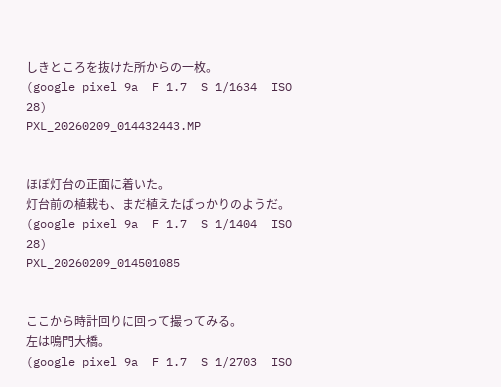しきところを抜けた所からの一枚。
(google pixel 9a  F 1.7  S 1/1634  ISO 28)
PXL_20260209_014432443.MP


ほぼ灯台の正面に着いた。
灯台前の植栽も、まだ植えたばっかりのようだ。
(google pixel 9a  F 1.7  S 1/1404  ISO 28)
PXL_20260209_014501085


ここから時計回りに回って撮ってみる。
左は鳴門大橋。
(google pixel 9a  F 1.7  S 1/2703  ISO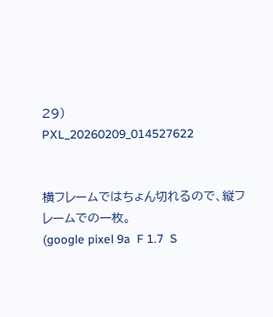29)
PXL_20260209_014527622


横フレームではちょん切れるので、縦フレームでの一枚。
(google pixel 9a  F 1.7  S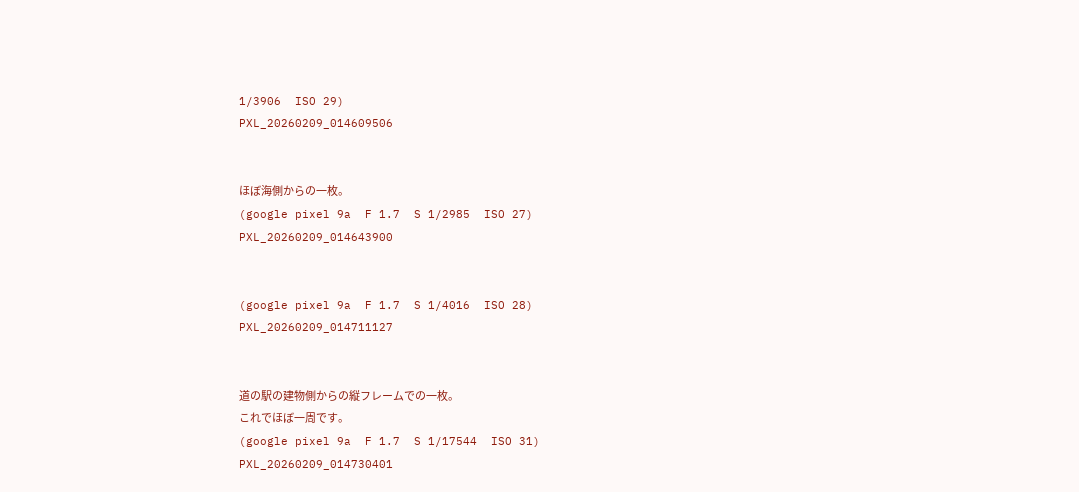1/3906  ISO 29)
PXL_20260209_014609506


ほぼ海側からの一枚。
(google pixel 9a  F 1.7  S 1/2985  ISO 27)
PXL_20260209_014643900


(google pixel 9a  F 1.7  S 1/4016  ISO 28)
PXL_20260209_014711127


道の駅の建物側からの縦フレームでの一枚。
これでほぼ一周です。
(google pixel 9a  F 1.7  S 1/17544  ISO 31)
PXL_20260209_014730401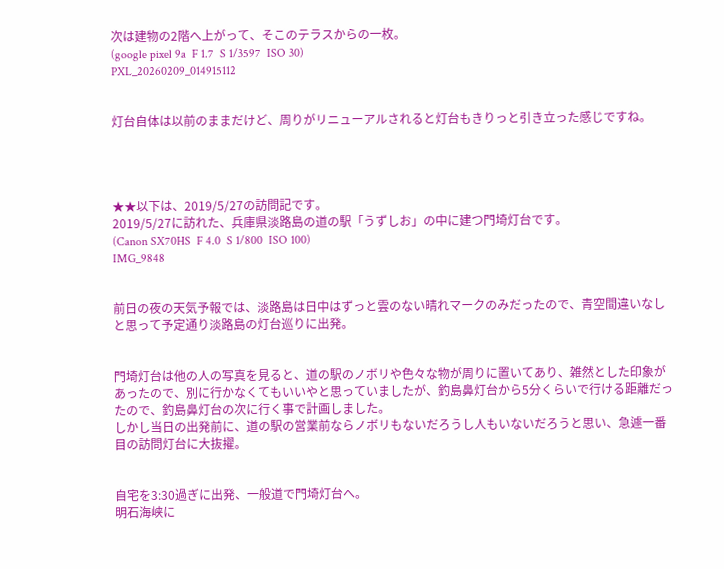次は建物の2階へ上がって、そこのテラスからの一枚。
(google pixel 9a  F 1.7  S 1/3597  ISO 30)
PXL_20260209_014915112


灯台自体は以前のままだけど、周りがリニューアルされると灯台もきりっと引き立った感じですね。




★★以下は、2019/5/27の訪問記です。
2019/5/27に訪れた、兵庫県淡路島の道の駅「うずしお」の中に建つ門埼灯台です。
(Canon SX70HS  F 4.0  S 1/800  ISO 100)
IMG_9848


前日の夜の天気予報では、淡路島は日中はずっと雲のない晴れマークのみだったので、青空間違いなしと思って予定通り淡路島の灯台巡りに出発。


門埼灯台は他の人の写真を見ると、道の駅のノボリや色々な物が周りに置いてあり、雑然とした印象があったので、別に行かなくてもいいやと思っていましたが、釣島鼻灯台から5分くらいで行ける距離だったので、釣島鼻灯台の次に行く事で計画しました。
しかし当日の出発前に、道の駅の営業前ならノボリもないだろうし人もいないだろうと思い、急遽一番目の訪問灯台に大抜擢。


自宅を3:30過ぎに出発、一般道で門埼灯台へ。
明石海峡に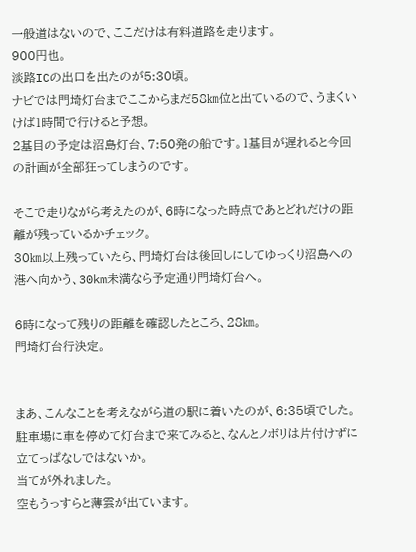一般道はないので、ここだけは有料道路を走ります。
900円也。
淡路ICの出口を出たのが5:30頃。
ナビでは門埼灯台までここからまだ58㎞位と出ているので、うまくいけば1時間で行けると予想。
2基目の予定は沼島灯台、7:50発の船です。1基目が遅れると今回の計画が全部狂ってしまうのです。

そこで走りながら考えたのが、6時になった時点であとどれだけの距離が残っているかチェック。
30㎞以上残っていたら、門埼灯台は後回しにしてゆっくり沼島への港へ向かう、30km未満なら予定通り門埼灯台へ。

6時になって残りの距離を確認したところ、28㎞。
門埼灯台行決定。


まあ、こんなことを考えながら道の駅に着いたのが、6:35頃でした。
駐車場に車を停めて灯台まで来てみると、なんとノボリは片付けずに立てっぱなしではないか。
当てが外れました。
空もうっすらと薄雲が出ています。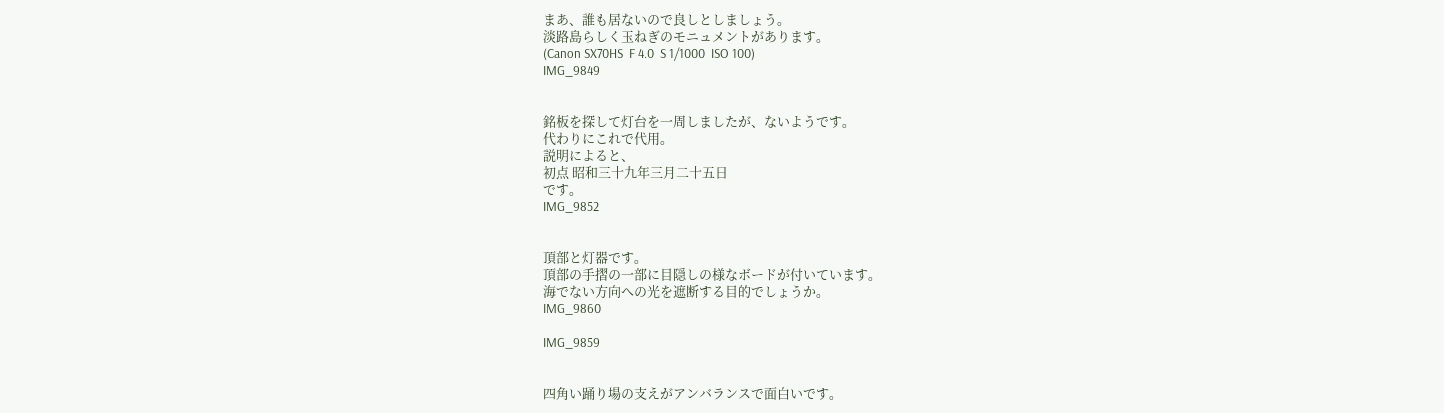まあ、誰も居ないので良しとしましょう。
淡路島らしく玉ねぎのモニュメントがあります。
(Canon SX70HS  F 4.0  S 1/1000  ISO 100)
IMG_9849


銘板を探して灯台を一周しましたが、ないようです。
代わりにこれで代用。
説明によると、
初点 昭和三十九年三月二十五日
です。
IMG_9852


頂部と灯器です。
頂部の手摺の一部に目隠しの様なボードが付いています。
海でない方向への光を遮断する目的でしょうか。
IMG_9860

IMG_9859


四角い踊り場の支えがアンバランスで面白いです。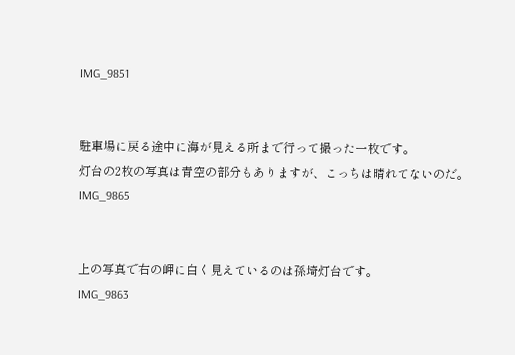IMG_9851


駐車場に戻る途中に海が見える所まで行って撮った一枚です。
灯台の2枚の写真は青空の部分もありますが、こっちは晴れてないのだ。
IMG_9865


上の写真で右の岬に白く見えているのは孫埼灯台です。
IMG_9863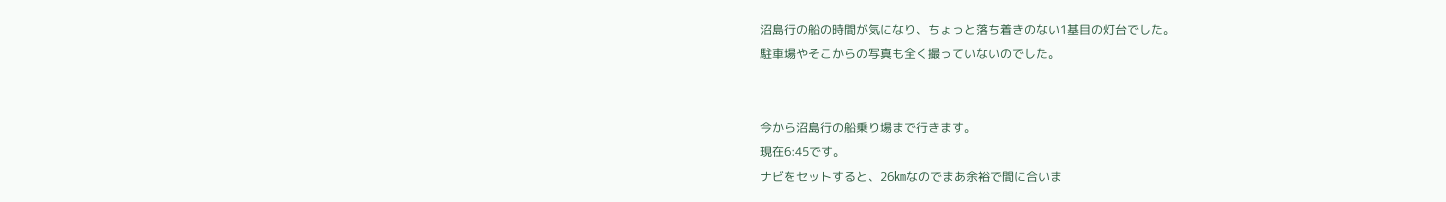沼島行の船の時間が気になり、ちょっと落ち着きのない1基目の灯台でした。
駐車場やそこからの写真も全く撮っていないのでした。


今から沼島行の船乗り場まで行きます。
現在6:45です。
ナビをセットすると、26㎞なのでまあ余裕で間に合いま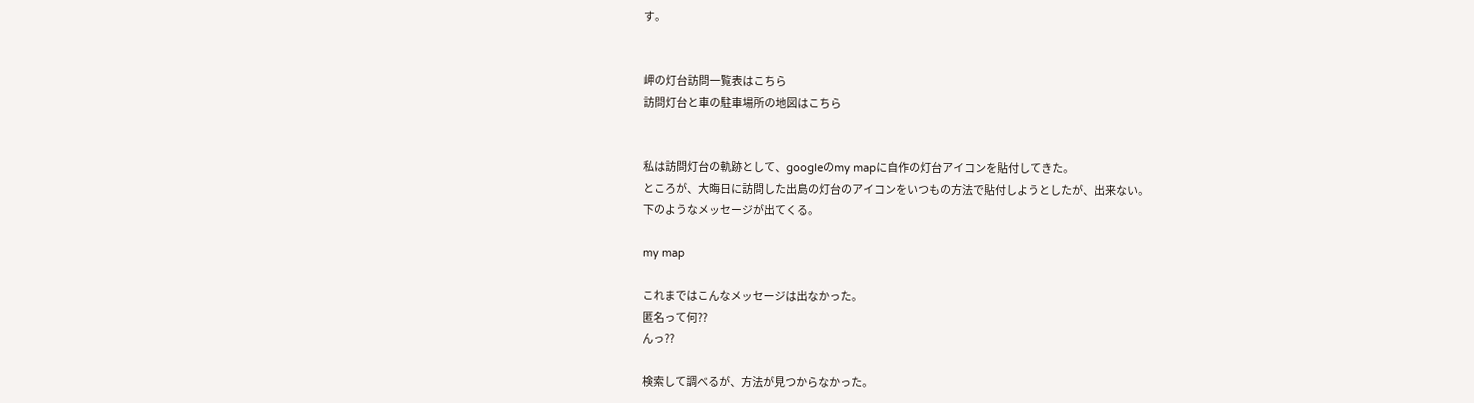す。


岬の灯台訪問一覧表はこちら
訪問灯台と車の駐車場所の地図はこちら


私は訪問灯台の軌跡として、googleのmy mapに自作の灯台アイコンを貼付してきた。
ところが、大晦日に訪問した出島の灯台のアイコンをいつもの方法で貼付しようとしたが、出来ない。
下のようなメッセージが出てくる。

my map

これまではこんなメッセージは出なかった。
匿名って何??
んっ??

検索して調べるが、方法が見つからなかった。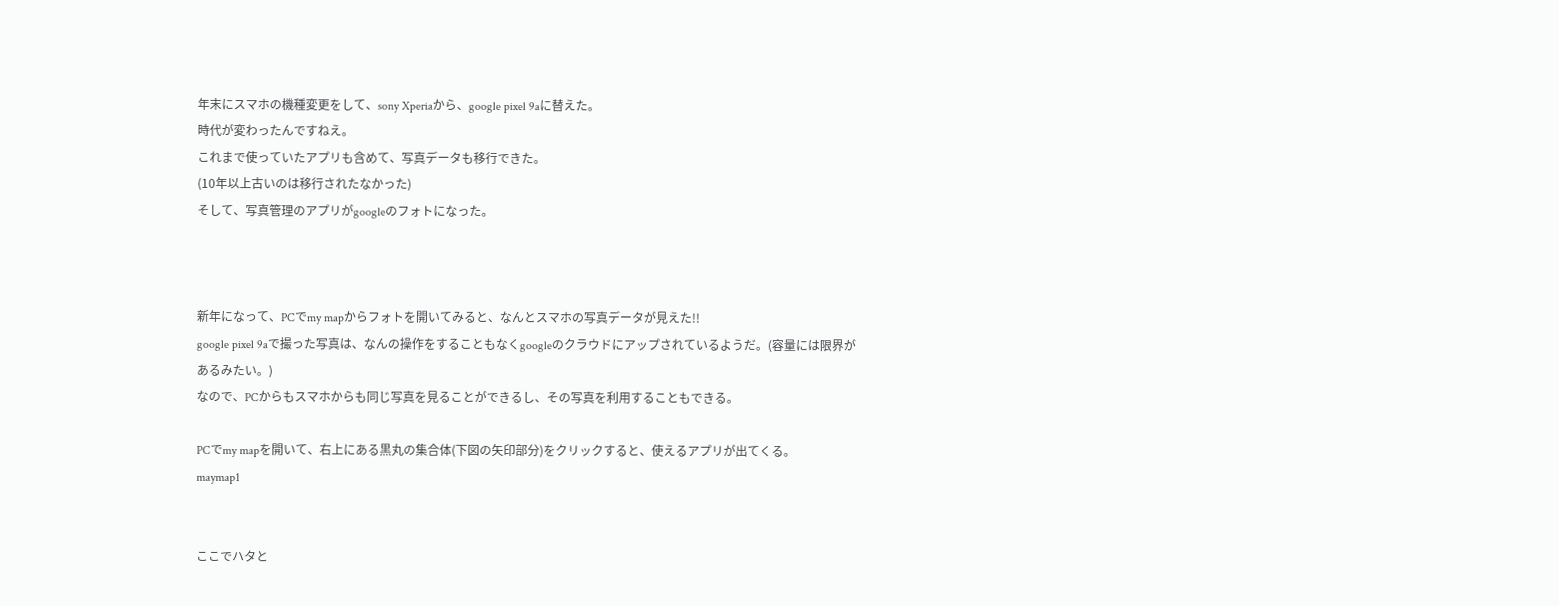年末にスマホの機種変更をして、sony Xperiaから、google pixel 9aに替えた。
時代が変わったんですねえ。
これまで使っていたアプリも含めて、写真データも移行できた。
(10年以上古いのは移行されたなかった)
そして、写真管理のアプリがgoogleのフォトになった。



新年になって、PCでmy mapからフォトを開いてみると、なんとスマホの写真データが見えた!!
google pixel 9aで撮った写真は、なんの操作をすることもなくgoogleのクラウドにアップされているようだ。(容量には限界があるみたい。)
なので、PCからもスマホからも同じ写真を見ることができるし、その写真を利用することもできる。

PCでmy mapを開いて、右上にある黒丸の集合体(下図の矢印部分)をクリックすると、使えるアプリが出てくる。
maymap1


ここでハタと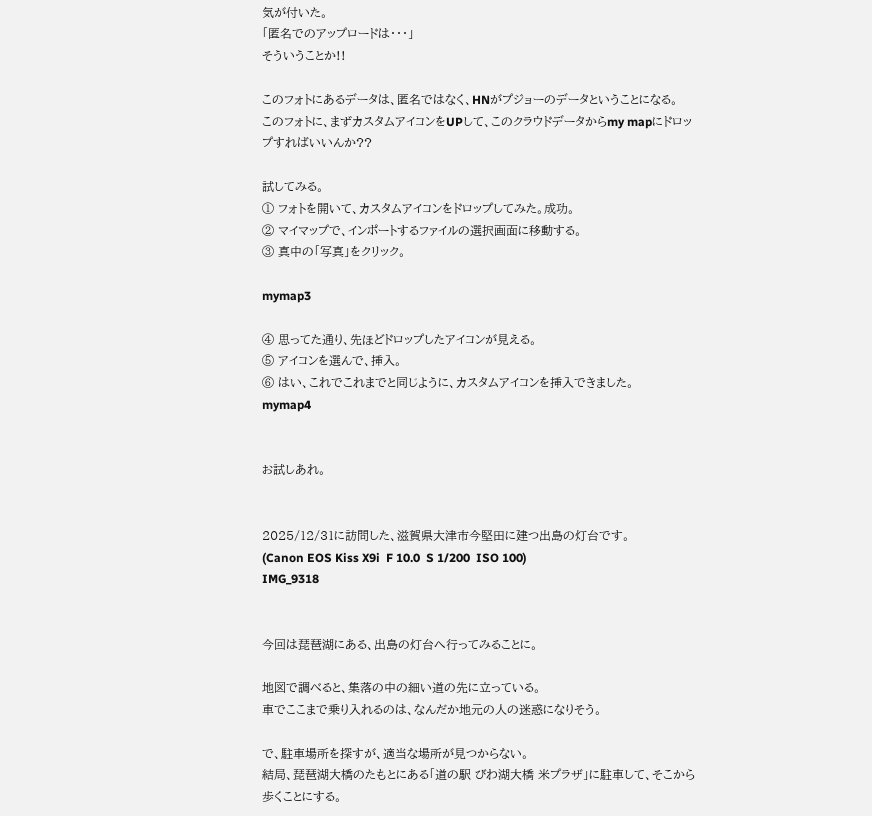気が付いた。
「匿名でのアップロードは・・・」
そういうことか!!

このフォトにあるデータは、匿名ではなく、HNがプジョーのデータということになる。
このフォトに、まずカスタムアイコンをUPして、このクラウドデータからmy mapにドロップすればいいんか??

試してみる。
① フォトを開いて、カスタムアイコンをドロップしてみた。成功。
② マイマップで、インポートするファイルの選択画面に移動する。
③ 真中の「写真」をクリック。

mymap3

④ 思ってた通り、先ほどドロップしたアイコンが見える。
⑤ アイコンを選んで、挿入。
⑥ はい、これでこれまでと同じように、カスタムアイコンを挿入できました。
mymap4


お試しあれ。


2025/12/31に訪問した、滋賀県大津市今堅田に建つ出島の灯台です。
(Canon EOS Kiss X9i  F 10.0  S 1/200  ISO 100)
IMG_9318


今回は琵琶湖にある、出島の灯台へ行ってみることに。

地図で調べると、集落の中の細い道の先に立っている。
車でここまで乗り入れるのは、なんだか地元の人の迷惑になりそう。

で、駐車場所を探すが、適当な場所が見つからない。
結局、琵琶湖大橋のたもとにある「道の駅 びわ湖大橋 米プラザ」に駐車して、そこから歩くことにする。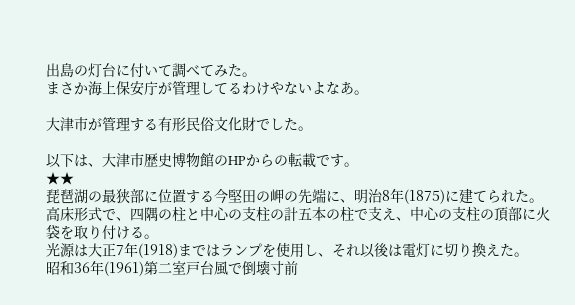出島の灯台に付いて調べてみた。
まさか海上保安庁が管理してるわけやないよなあ。

大津市が管理する有形民俗文化財でした。

以下は、大津市歴史博物館のHPからの転載です。
★★
琵琶湖の最狭部に位置する今堅田の岬の先端に、明治8年(1875)に建てられた。
高床形式で、四隅の柱と中心の支柱の計五本の柱で支え、中心の支柱の頂部に火袋を取り付ける。
光源は大正7年(1918)まではランプを使用し、それ以後は電灯に切り換えた。
昭和36年(1961)第二室戸台風で倒壊寸前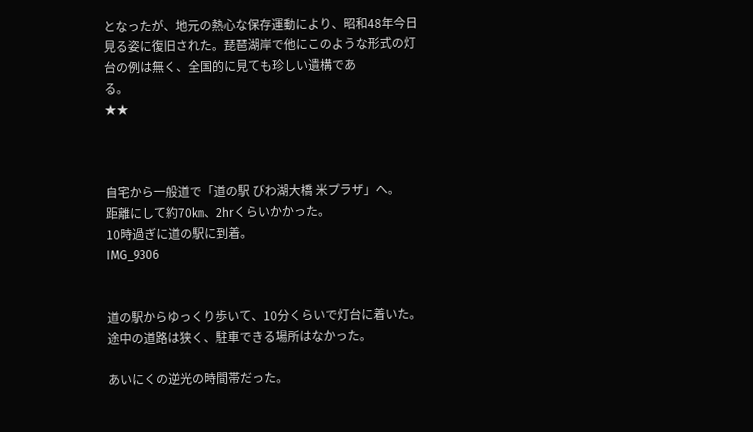となったが、地元の熱心な保存運動により、昭和48年今日見る姿に復旧された。琵琶湖岸で他にこのような形式の灯台の例は無く、全国的に見ても珍しい遺構であ
る。
★★



自宅から一般道で「道の駅 びわ湖大橋 米プラザ」へ。
距離にして約70㎞、2hrくらいかかった。
10時過ぎに道の駅に到着。
IMG_9306


道の駅からゆっくり歩いて、10分くらいで灯台に着いた。
途中の道路は狭く、駐車できる場所はなかった。

あいにくの逆光の時間帯だった。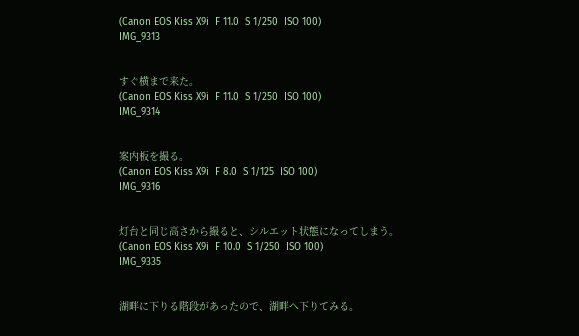(Canon EOS Kiss X9i  F 11.0  S 1/250  ISO 100)
IMG_9313


すぐ横まで来た。
(Canon EOS Kiss X9i  F 11.0  S 1/250  ISO 100)
IMG_9314


案内板を撮る。
(Canon EOS Kiss X9i  F 8.0  S 1/125  ISO 100)
IMG_9316


灯台と同じ高さから撮ると、シルエット状態になってしまう。
(Canon EOS Kiss X9i  F 10.0  S 1/250  ISO 100)
IMG_9335


湖畔に下りる階段があったので、湖畔へ下りてみる。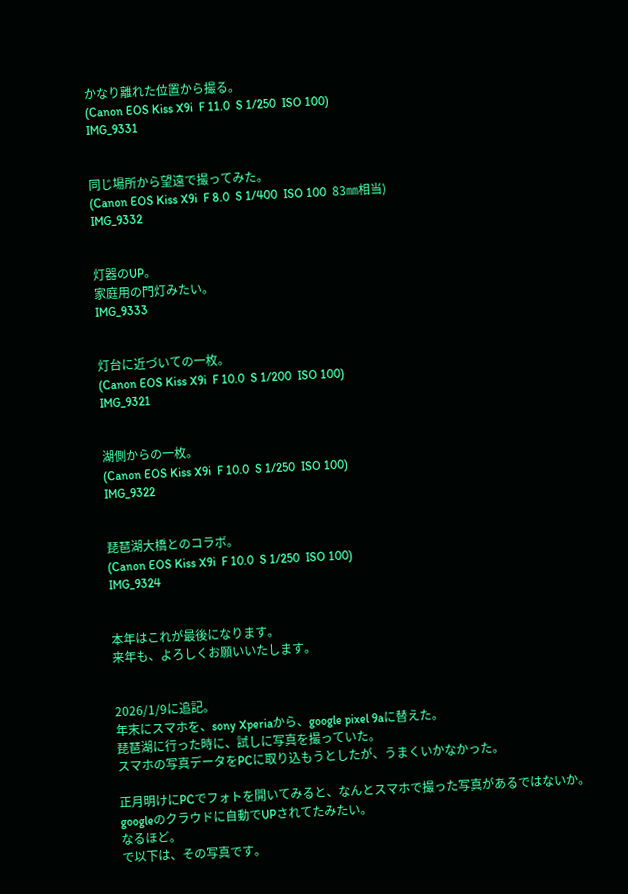かなり離れた位置から撮る。
(Canon EOS Kiss X9i  F 11.0  S 1/250  ISO 100)
IMG_9331


同じ場所から望遠で撮ってみた。
(Canon EOS Kiss X9i  F 8.0  S 1/400  ISO 100  83㎜相当)
IMG_9332


灯器のUP。
家庭用の門灯みたい。
IMG_9333


灯台に近づいての一枚。
(Canon EOS Kiss X9i  F 10.0  S 1/200  ISO 100)
IMG_9321


湖側からの一枚。
(Canon EOS Kiss X9i  F 10.0  S 1/250  ISO 100)
IMG_9322


琵琶湖大橋とのコラボ。
(Canon EOS Kiss X9i  F 10.0  S 1/250  ISO 100)
IMG_9324


本年はこれが最後になります。
来年も、よろしくお願いいたします。


2026/1/9に追記。
年末にスマホを、sony Xperiaから、google pixel 9aに替えた。
琵琶湖に行った時に、試しに写真を撮っていた。
スマホの写真データをPCに取り込もうとしたが、うまくいかなかった。

正月明けにPCでフォトを開いてみると、なんとスマホで撮った写真があるではないか。
googleのクラウドに自動でUPされてたみたい。
なるほど。
で以下は、その写真です。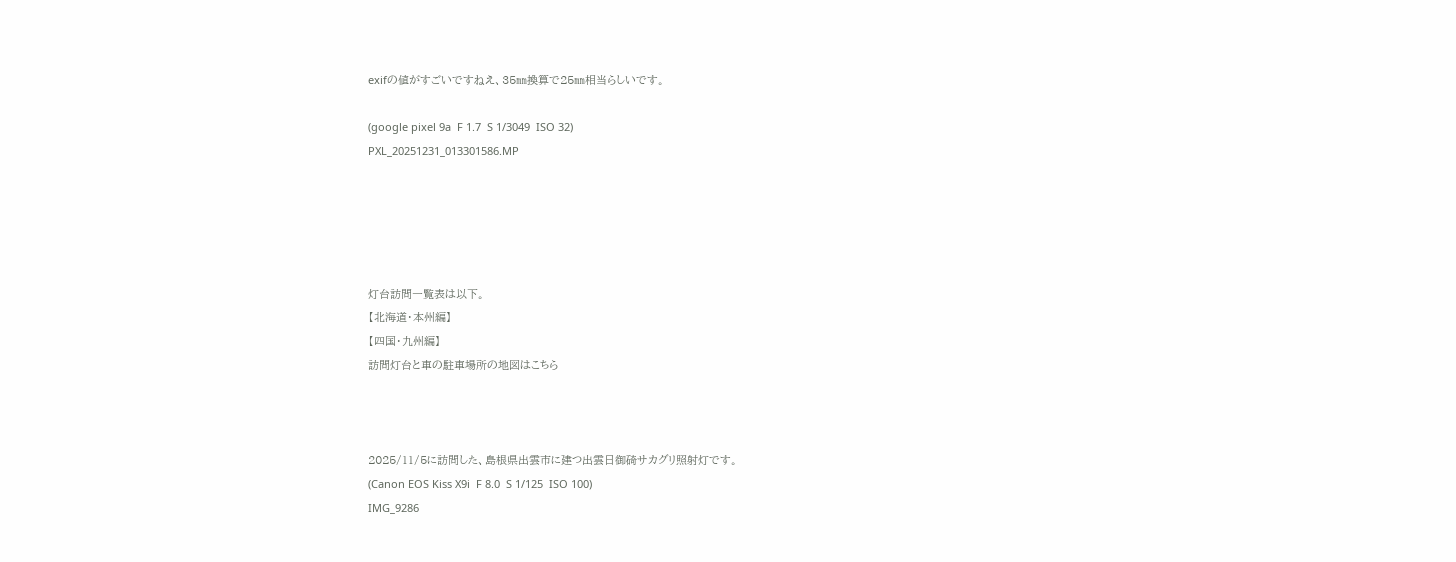exifの値がすごいですねえ、35㎜換算で25㎜相当らしいです。

(google pixel 9a  F 1.7  S 1/3049  ISO 32)
PXL_20251231_013301586.MP





灯台訪問一覧表は以下。
【北海道・本州編】
【四国・九州編】
訪問灯台と車の駐車場所の地図はこちら



2025/11/5に訪問した、島根県出雲市に建つ出雲日御碕サカグリ照射灯です。
(Canon EOS Kiss X9i  F 8.0  S 1/125  ISO 100)
IMG_9286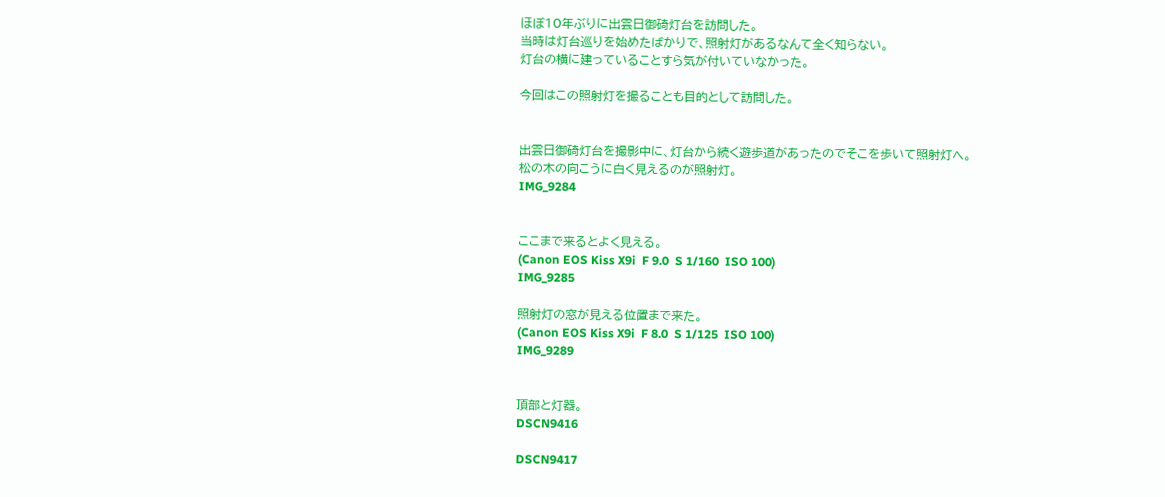ほぼ10年ぶりに出雲日御碕灯台を訪問した。
当時は灯台巡りを始めたばかりで、照射灯があるなんて全く知らない。
灯台の横に建っていることすら気が付いていなかった。

今回はこの照射灯を撮ることも目的として訪問した。


出雲日御碕灯台を撮影中に、灯台から続く遊歩道があったのでそこを歩いて照射灯へ。
松の木の向こうに白く見えるのが照射灯。
IMG_9284


ここまで来るとよく見える。
(Canon EOS Kiss X9i  F 9.0  S 1/160  ISO 100)
IMG_9285

照射灯の窓が見える位置まで来た。
(Canon EOS Kiss X9i  F 8.0  S 1/125  ISO 100)
IMG_9289


頂部と灯器。
DSCN9416

DSCN9417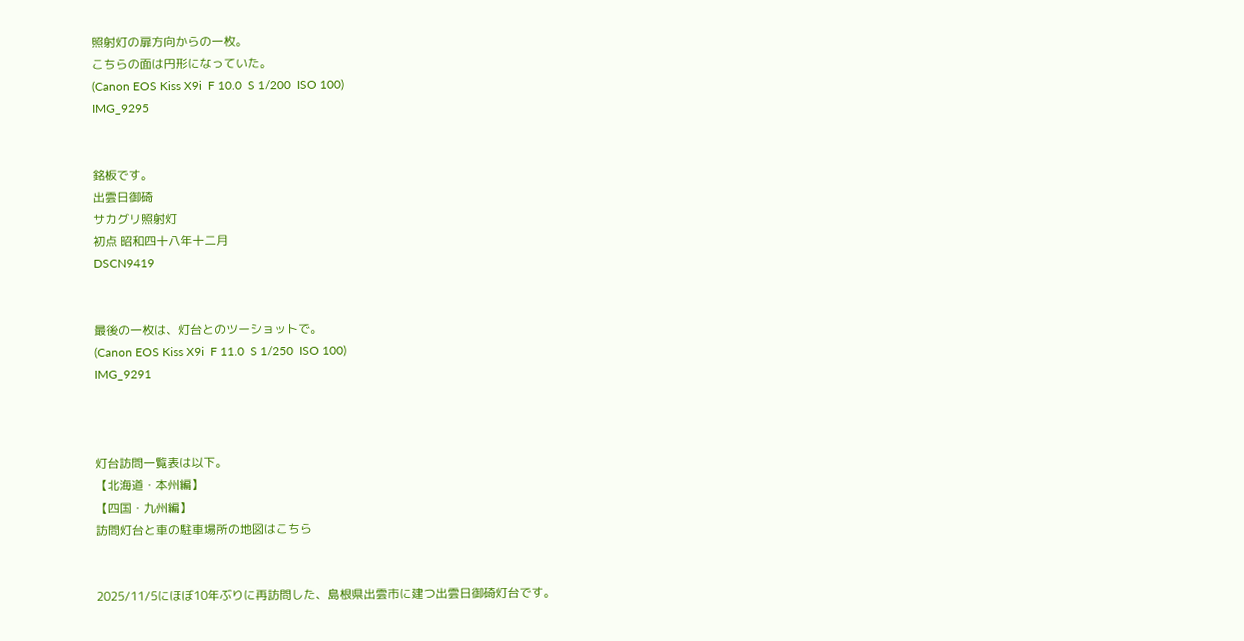照射灯の扉方向からの一枚。
こちらの面は円形になっていた。
(Canon EOS Kiss X9i  F 10.0  S 1/200  ISO 100)
IMG_9295


銘板です。
出雲日御碕
サカグリ照射灯
初点 昭和四十八年十二月
DSCN9419


最後の一枚は、灯台とのツーショットで。
(Canon EOS Kiss X9i  F 11.0  S 1/250  ISO 100)
IMG_9291



灯台訪問一覧表は以下。
【北海道・本州編】
【四国・九州編】
訪問灯台と車の駐車場所の地図はこちら


2025/11/5にほぼ10年ぶりに再訪問した、島根県出雲市に建つ出雲日御碕灯台です。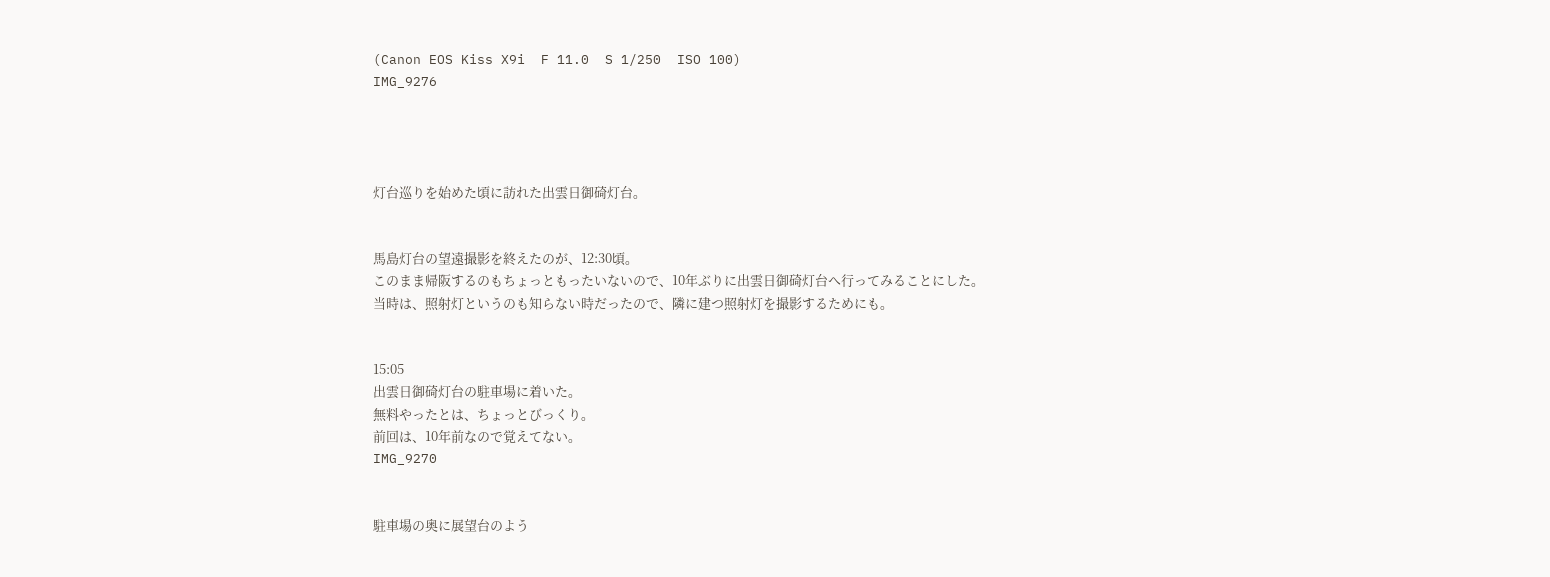(Canon EOS Kiss X9i  F 11.0  S 1/250  ISO 100)
IMG_9276




灯台巡りを始めた頃に訪れた出雲日御碕灯台。


馬島灯台の望遠撮影を終えたのが、12:30頃。
このまま帰阪するのもちょっともったいないので、10年ぶりに出雲日御碕灯台へ行ってみることにした。
当時は、照射灯というのも知らない時だったので、隣に建つ照射灯を撮影するためにも。


15:05
出雲日御碕灯台の駐車場に着いた。
無料やったとは、ちょっとびっくり。
前回は、10年前なので覚えてない。
IMG_9270


駐車場の奥に展望台のよう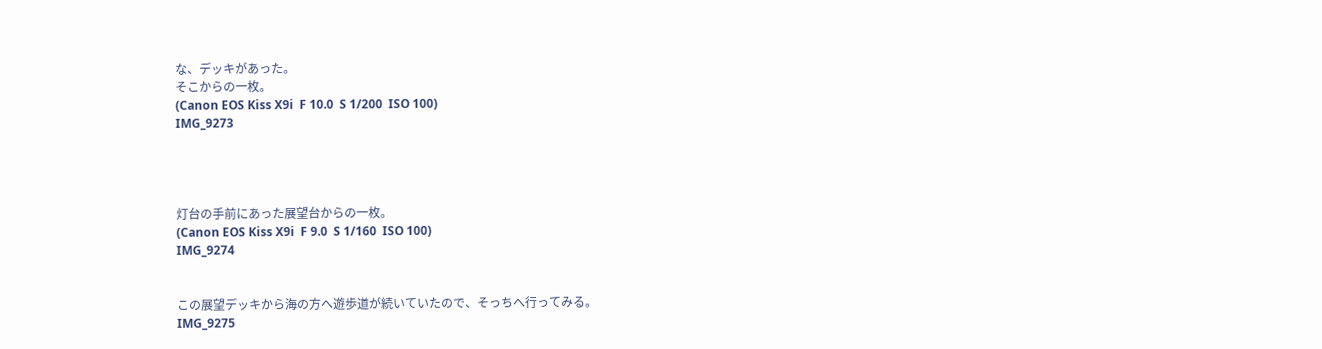な、デッキがあった。
そこからの一枚。
(Canon EOS Kiss X9i  F 10.0  S 1/200  ISO 100)
IMG_9273




灯台の手前にあった展望台からの一枚。
(Canon EOS Kiss X9i  F 9.0  S 1/160  ISO 100)
IMG_9274


この展望デッキから海の方へ遊歩道が続いていたので、そっちへ行ってみる。
IMG_9275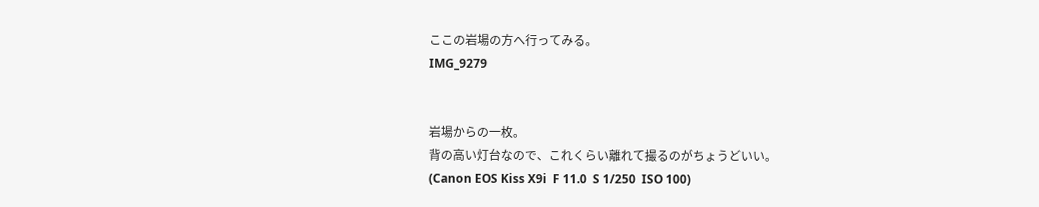ここの岩場の方へ行ってみる。
IMG_9279


岩場からの一枚。
背の高い灯台なので、これくらい離れて撮るのがちょうどいい。
(Canon EOS Kiss X9i  F 11.0  S 1/250  ISO 100)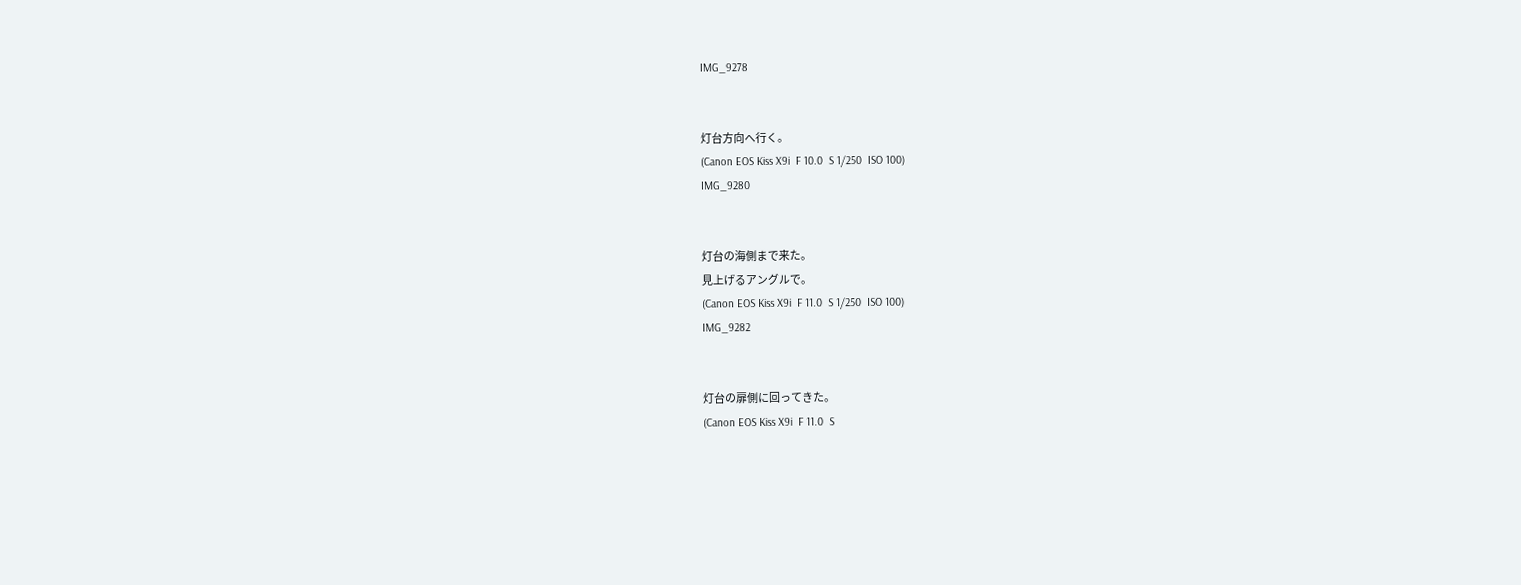IMG_9278


灯台方向へ行く。
(Canon EOS Kiss X9i  F 10.0  S 1/250  ISO 100)
IMG_9280


灯台の海側まで来た。
見上げるアングルで。
(Canon EOS Kiss X9i  F 11.0  S 1/250  ISO 100)
IMG_9282


灯台の扉側に回ってきた。
(Canon EOS Kiss X9i  F 11.0  S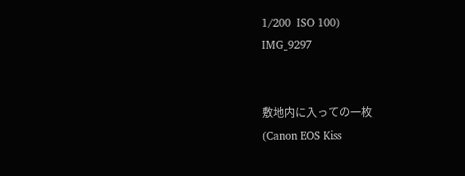1/200  ISO 100)
IMG_9297


敷地内に入っての一枚
(Canon EOS Kiss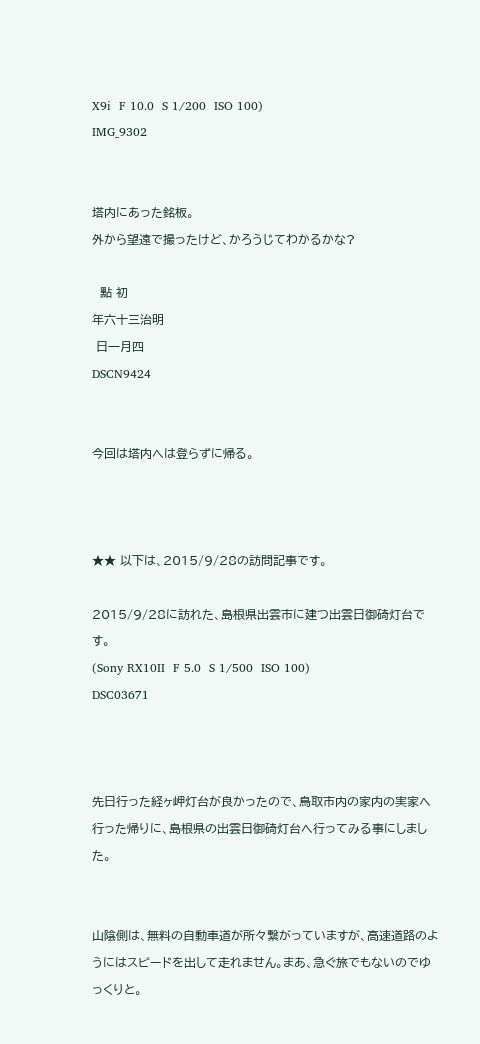X9i  F 10.0  S 1/200  ISO 100)
IMG_9302


塔内にあった銘板。
外から望遠で撮ったけど、かろうじてわかるかな?

  點 初
年六十三治明
 日一月四
DSCN9424


今回は塔内へは登らずに帰る。



★★ 以下は、2015/9/28の訪問記事です。

2015/9/28に訪れた、島根県出雲市に建つ出雲日御碕灯台です。
(Sony RX10Ⅱ  F 5.0  S 1/500  ISO 100)
DSC03671



先日行った経ヶ岬灯台が良かったので、鳥取市内の家内の実家へ行った帰りに、島根県の出雲日御碕灯台へ行ってみる事にしました。


山陰側は、無料の自動車道が所々繋がっていますが、高速道路のようにはスピードを出して走れません。まあ、急ぐ旅でもないのでゆっくりと。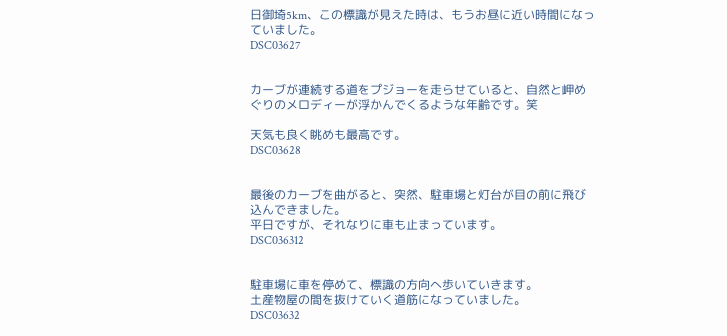日御埼5km、この標識が見えた時は、もうお昼に近い時間になっていました。
DSC03627


カーブが連続する道をプジョーを走らせていると、自然と岬めぐりのメロディーが浮かんでくるような年齢です。笑

天気も良く眺めも最高です。
DSC03628


最後のカーブを曲がると、突然、駐車場と灯台が目の前に飛び込んできました。
平日ですが、それなりに車も止まっています。
DSC036312


駐車場に車を停めて、標識の方向へ歩いていきます。
土産物屋の間を抜けていく道筋になっていました。
DSC03632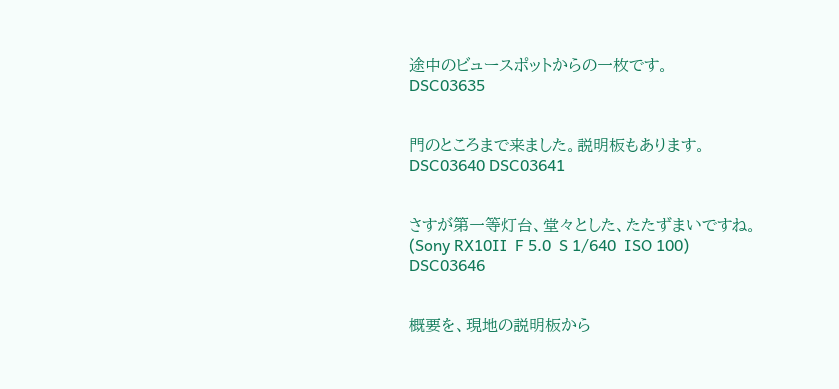途中のビュースポットからの一枚です。
DSC03635


門のところまで来ました。説明板もあります。
DSC03640 DSC03641


さすが第一等灯台、堂々とした、たたずまいですね。
(Sony RX10Ⅱ  F 5.0  S 1/640  ISO 100)
DSC03646


概要を、現地の説明板から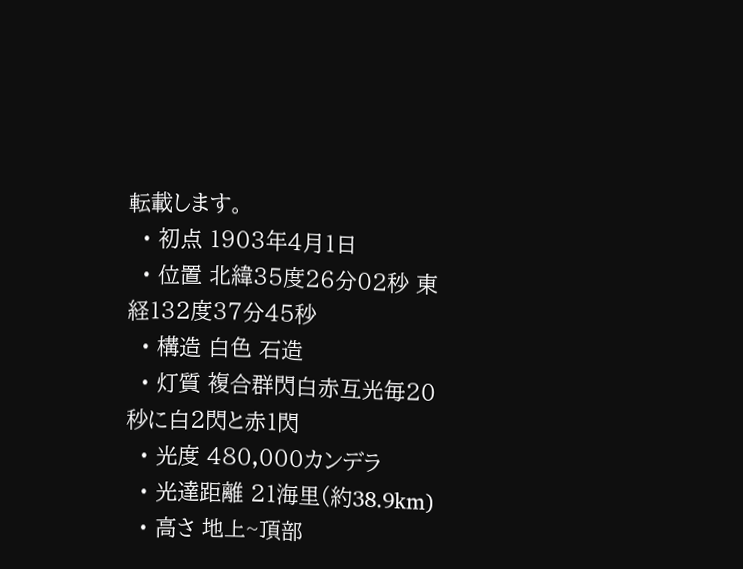転載します。
  • 初点 1903年4月1日
  • 位置 北緯35度26分02秒 東経132度37分45秒
  • 構造 白色 石造
  • 灯質 複合群閃白赤互光毎20秒に白2閃と赤1閃
  • 光度 480,000カンデラ
  • 光達距離 21海里(約38.9km)
  • 高さ 地上~頂部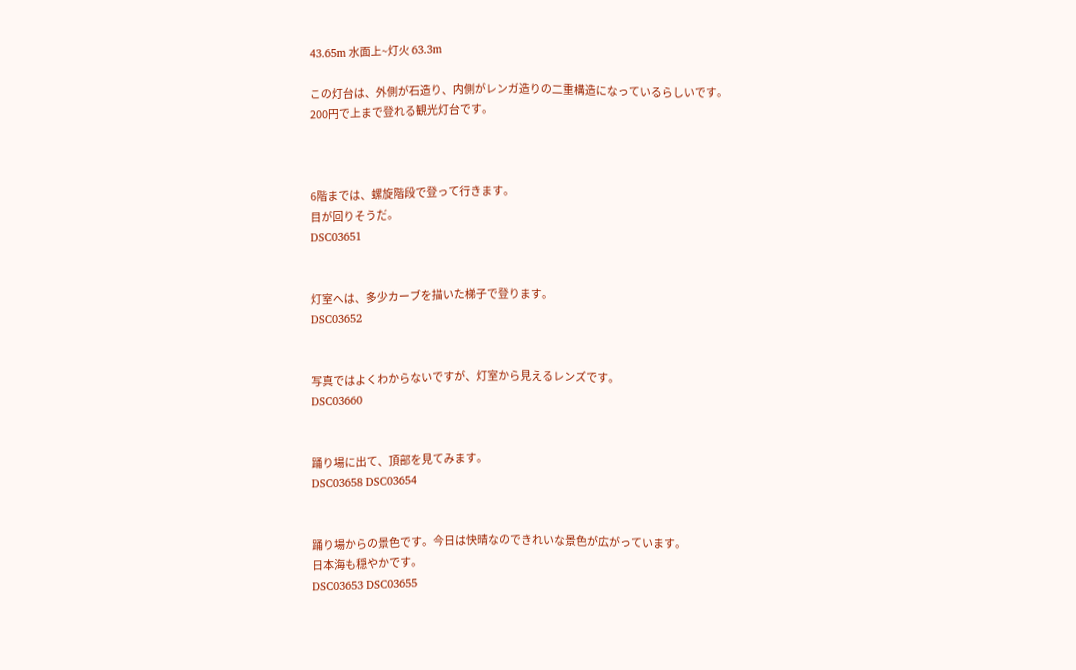43.65m 水面上~灯火 63.3m

この灯台は、外側が石造り、内側がレンガ造りの二重構造になっているらしいです。
200円で上まで登れる観光灯台です。



6階までは、螺旋階段で登って行きます。
目が回りそうだ。
DSC03651


灯室へは、多少カーブを描いた梯子で登ります。
DSC03652


写真ではよくわからないですが、灯室から見えるレンズです。
DSC03660


踊り場に出て、頂部を見てみます。
DSC03658 DSC03654


踊り場からの景色です。今日は快晴なのできれいな景色が広がっています。
日本海も穏やかです。
DSC03653 DSC03655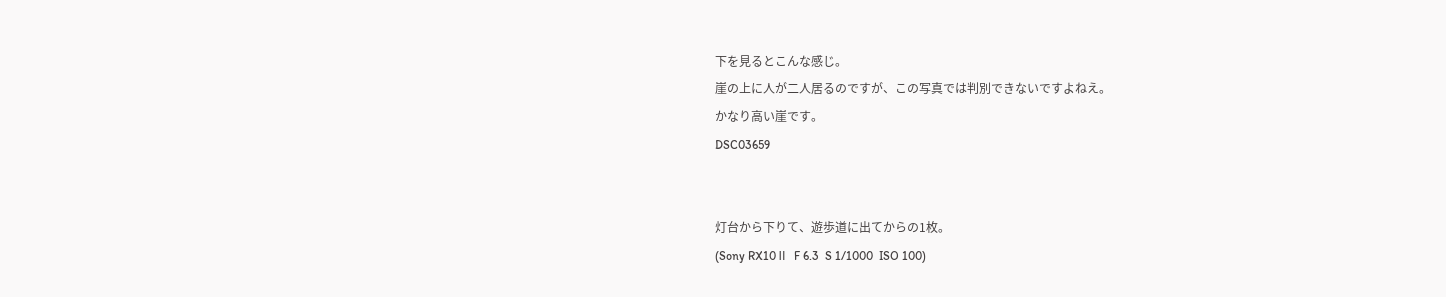下を見るとこんな感じ。
崖の上に人が二人居るのですが、この写真では判別できないですよねえ。
かなり高い崖です。
DSC03659


灯台から下りて、遊歩道に出てからの1枚。
(Sony RX10Ⅱ  F 6.3  S 1/1000  ISO 100)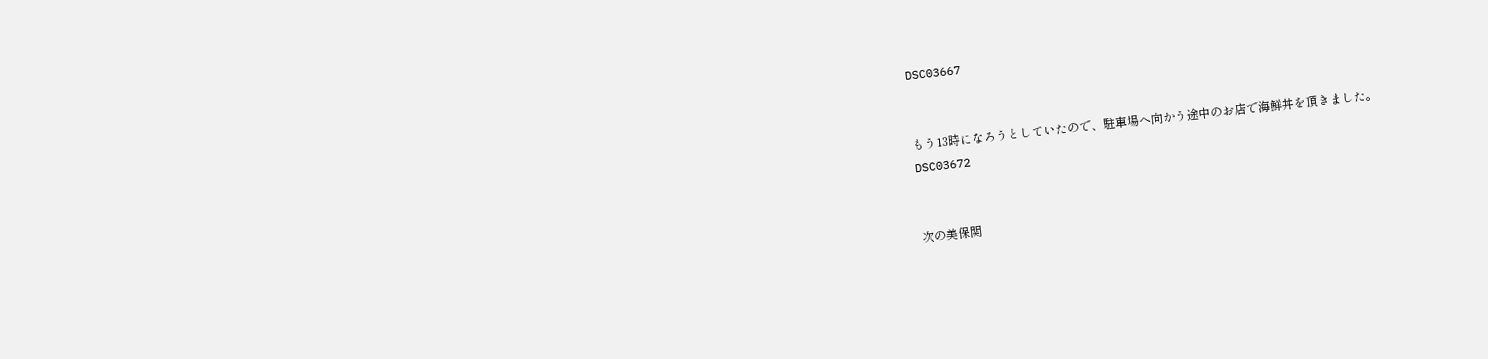DSC03667


もう13時になろうとしていたので、駐車場へ向かう途中のお店で海鮮丼を頂きました。
DSC03672


次の美保関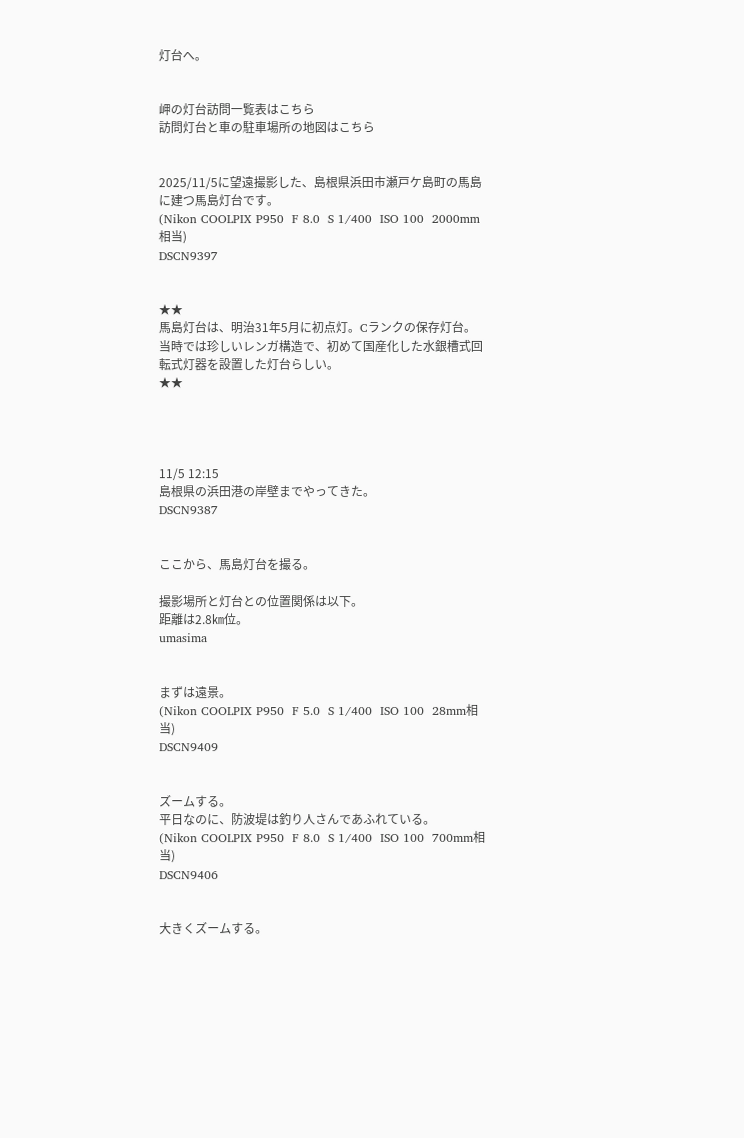灯台へ。


岬の灯台訪問一覧表はこちら
訪問灯台と車の駐車場所の地図はこちら


2025/11/5に望遠撮影した、島根県浜田市瀬戸ケ島町の馬島に建つ馬島灯台です。
(Nikon COOLPIX P950  F 8.0  S 1/400  ISO 100  2000mm相当)
DSCN9397


★★
馬島灯台は、明治31年5月に初点灯。Cランクの保存灯台。
当時では珍しいレンガ構造で、初めて国産化した水銀槽式回転式灯器を設置した灯台らしい。
★★




11/5 12:15
島根県の浜田港の岸壁までやってきた。
DSCN9387


ここから、馬島灯台を撮る。

撮影場所と灯台との位置関係は以下。
距離は2.8㎞位。
umasima


まずは遠景。
(Nikon COOLPIX P950  F 5.0  S 1/400  ISO 100  28mm相当)
DSCN9409


ズームする。
平日なのに、防波堤は釣り人さんであふれている。
(Nikon COOLPIX P950  F 8.0  S 1/400  ISO 100  700mm相当)
DSCN9406


大きくズームする。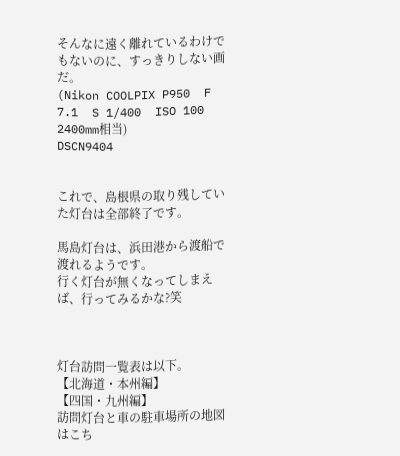そんなに遠く離れているわけでもないのに、すっきりしない画だ。
(Nikon COOLPIX P950  F 7.1  S 1/400  ISO 100  2400mm相当)
DSCN9404


これで、島根県の取り残していた灯台は全部終了です。

馬島灯台は、浜田港から渡船で渡れるようです。
行く灯台が無くなってしまえば、行ってみるかな?笑



灯台訪問一覧表は以下。
【北海道・本州編】
【四国・九州編】
訪問灯台と車の駐車場所の地図はこち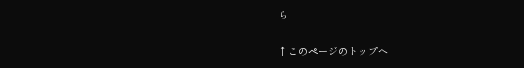ら


↑このページのトップヘ